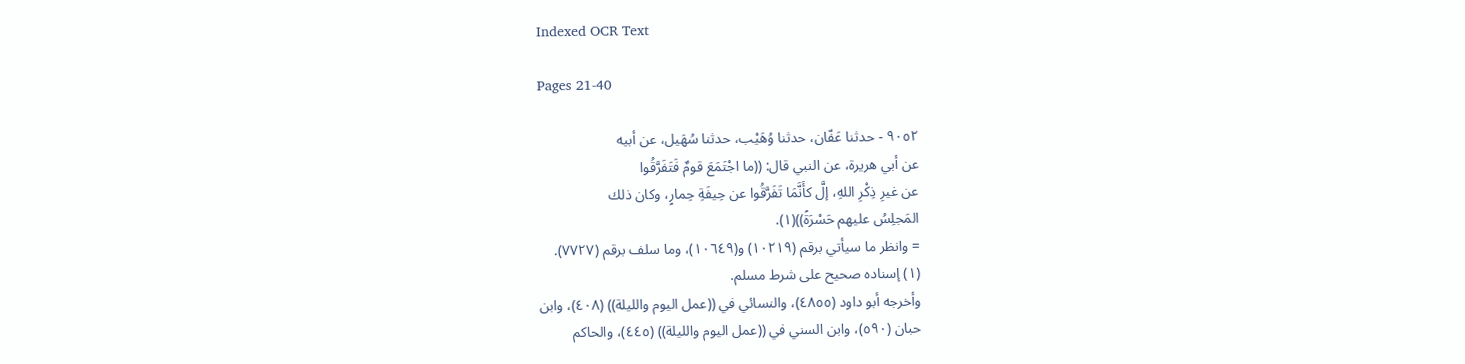Indexed OCR Text

Pages 21-40

٩٠٥٢ - حدثنا عَفّان، حدثنا وُهَيْب، حدثنا سُهَيل، عن أبيه
عن أبي هريرة، عن النبي قال: ((ما اجْتَمَعَ قومٌ فَتَفَرَّقُوا
عن غيرِ ذِكْرِ اللهِ، إلَّ كأَنَّمَا تَفَرَّقُوا عن حِيفَةِ حِمارٍ، وكان ذلك
المَجلِسُ عليهم حَسْرَةً))(١).
= وانظر ما سيأتي برقم (١٠٢١٩) و(١٠٦٤٩)، وما سلف برقم (٧٧٢٧).
(١) إسناده صحيح على شرط مسلم.
وأخرجه أبو داود (٤٨٥٥)، والنسائي في ((عمل اليوم والليلة)) (٤٠٨)، وابن
حبان (٥٩٠)، وابن السني في ((عمل اليوم والليلة)) (٤٤٥)، والحاكم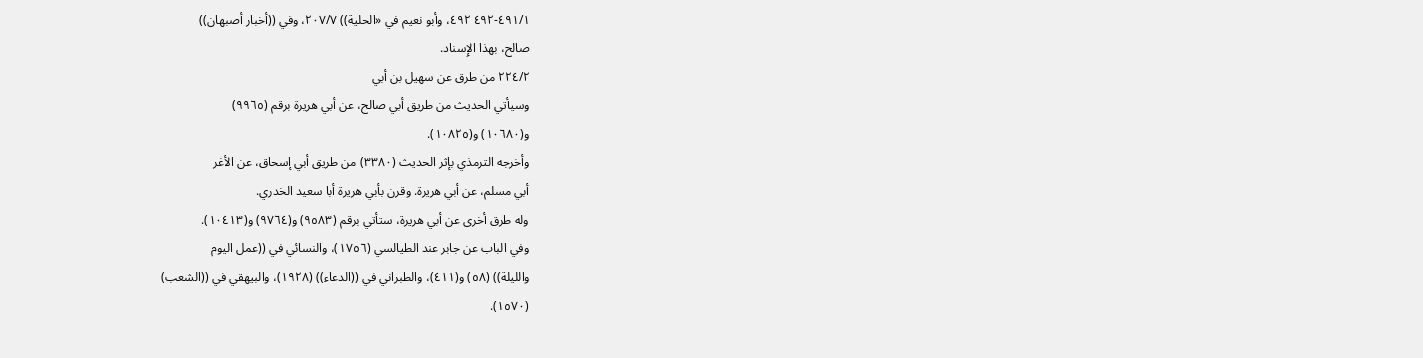٤٩١/١-٤٩٢ ٤٩٢، وأبو نعيم في «الحلية)) ٢٠٧/٧، وفي ((أخبار أصبهان))
صالح، بهذا الإِسناد.
٢٢٤/٢ من طرق عن سهيل بن أبي
وسيأتي الحديث من طريق أبي صالح، عن أبي هريرة برقم (٩٩٦٥)
و(١٠٦٨٠) و(١٠٨٢٥).
وأخرجه الترمذي بإثر الحديث (٣٣٨٠) من طريق أبي إسحاق، عن الأغر
أبي مسلم، عن أبي هريرة. وقرن بأبي هريرة أبا سعيد الخدري.
وله طرق أخرى عن أبي هريرة، ستأتي برقم (٩٥٨٣) و(٩٧٦٤) و(١٠٤١٣).
وفي الباب عن جابر عند الطيالسي (١٧٥٦)، والنسائي في ((عمل اليوم
والليلة)) (٥٨) و(٤١١)، والطبراني في ((الدعاء)) (١٩٢٨)، والبيهقي في ((الشعب)
(١٥٧٠).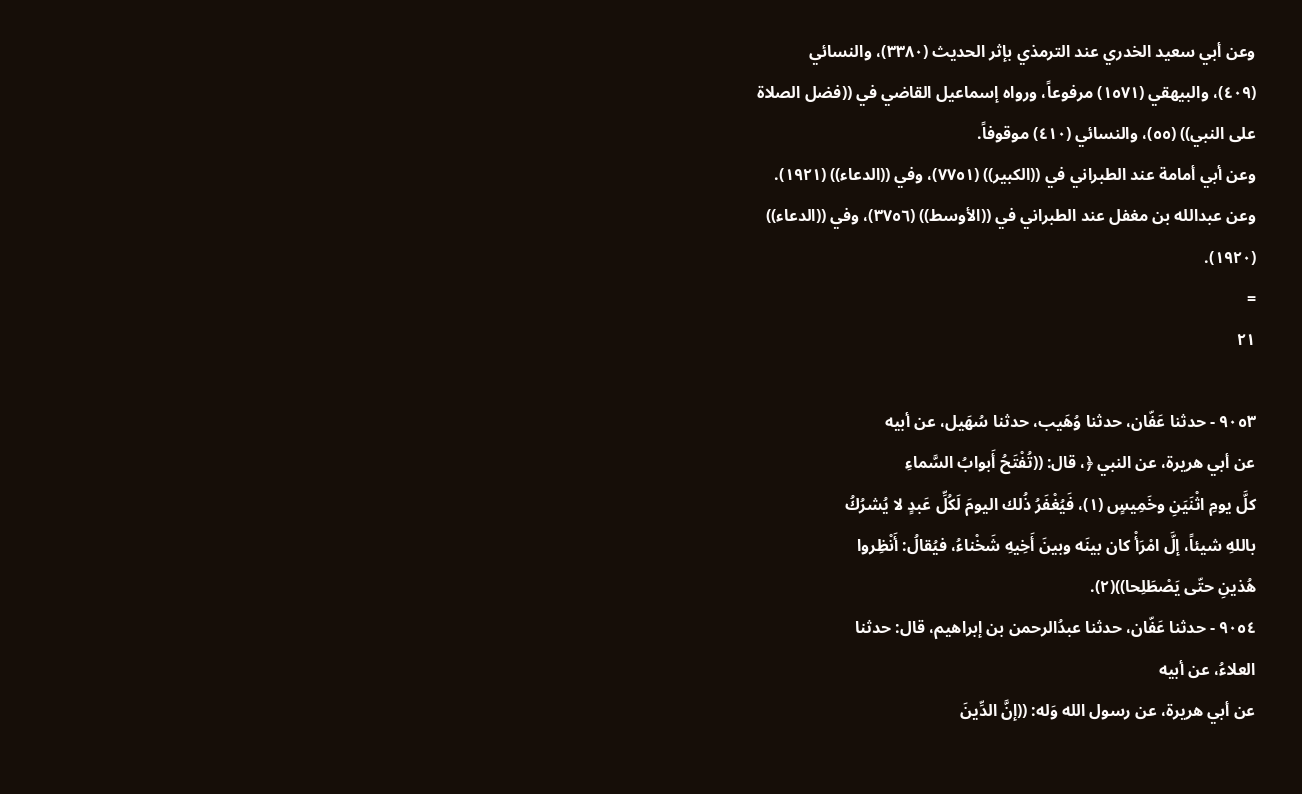وعن أبي سعيد الخدري عند الترمذي بإثر الحديث (٣٣٨٠)، والنسائي
(٤٠٩)، والبيهقي (١٥٧١) مرفوعاً، ورواه إسماعيل القاضي في ((فضل الصلاة
على النبي)) (٥٥)، والنسائي (٤١٠) موقوفاً.
وعن أبي أمامة عند الطبراني في ((الكبير)) (٧٧٥١)، وفي ((الدعاء)) (١٩٢١).
وعن عبدالله بن مغفل عند الطبراني في ((الأوسط)) (٣٧٥٦)، وفي ((الدعاء))
(١٩٢٠).
=
٢١

٩٠٥٣ - حدثنا عَفّان، حدثنا وُهَيب، حدثنا سُهَيل، عن أبيه
عن أبي هريرة، عن النبي ﴿، قال: ((تُفْتَحُ أَبوابُ السَّماءِ
كلَّ يومِ اثْنَيَنِ وخَمِيسٍ (١)، فَيُغْفَرُ ذُلك اليومَ لَكُلِّ عَبدٍ لا يُشرُكُ
باللهِ شيئاً، إلَّ امْرَأْ كان بينَه وبينَ أَخِيهِ شَخْناءُ، فيُقالُ: أَنْظِروا
هُذينِ حتّى يَصْطَلِحا))(٢).
٩٠٥٤ - حدثنا عَفّان، حدثنا عبدُالرحمن بن إبراهيم، قال: حدثنا
العلاءُ، عن أبيه
عن أبي هريرة، عن رسول الله وَله: ((إنَّ الدِّينَ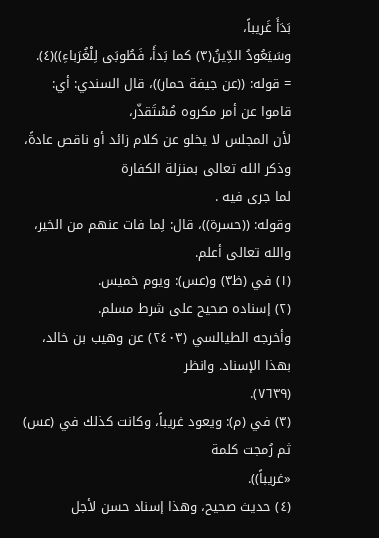بَدَأَ غَريباً،
وسَيَعُودُ الدِّينُ(٣) كما بَدأَ، فَطُوبَى لِلْغُرَباءِ))(٤).
= قوله: ((عن جيفة حمار))، قال السندي: أي: قاموا عن أمر مكروه مُسْتَقذّر،
لأن المجلس لا يخلو عن كلام زائد أو ناقص عادةً، وذكر الله تعالى بمنزلة الكفارة
لما جرى فيه .
وقوله: ((حسرة))، قال: لِما فات عنهم من الخير، والله تعالى أعلم.
(١) في (ظ٣) و(عس): ويوم خميس.
(٢) إسناده صحيح على شرط مسلم.
وأخرجه الطيالسي (٢٤٠٣) عن وهيب بن خالد، بهذا الإسناد. وانظر
(٧٦٣٩).
(٣) في (م): ويعود غريباً، وكانت كذلك في (عس) ثم رُمجت كلمة
«غريباً)).
(٤) حديث صحيح، وهذا إسناد حسن لأجل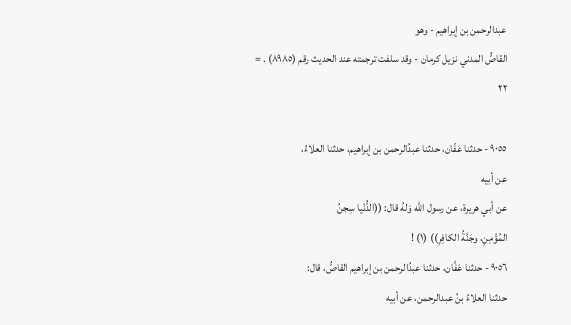عبدالرحمن بن إبراهيم - وهو
القاصُّ المدني نزيل كرمان - وقد سلفت ترجمته عند الحديث رقم (٨٩٨٥) . =
٢٢

٩٠٥٥ - حدثنا عَفّان، حدثنا عبدُالرحمن بن إبراهيم، حدثنا العلاءُ،
عن أبيه
عن أبي هريرة، عن رسول الله وَلهُ قال: ((الدُّنْيا سِجنُ
المُؤْمِنِ، وجَنَّةُ الكافِرِ)) (١) !
٩٠٥٦ - حدثنا عَفَّان، حدثنا عبدُالرحمن بن إبراهيم القاصُّ، قال:
حدثنا العلاءُ بنُ عبدالرحمن، عن أبيه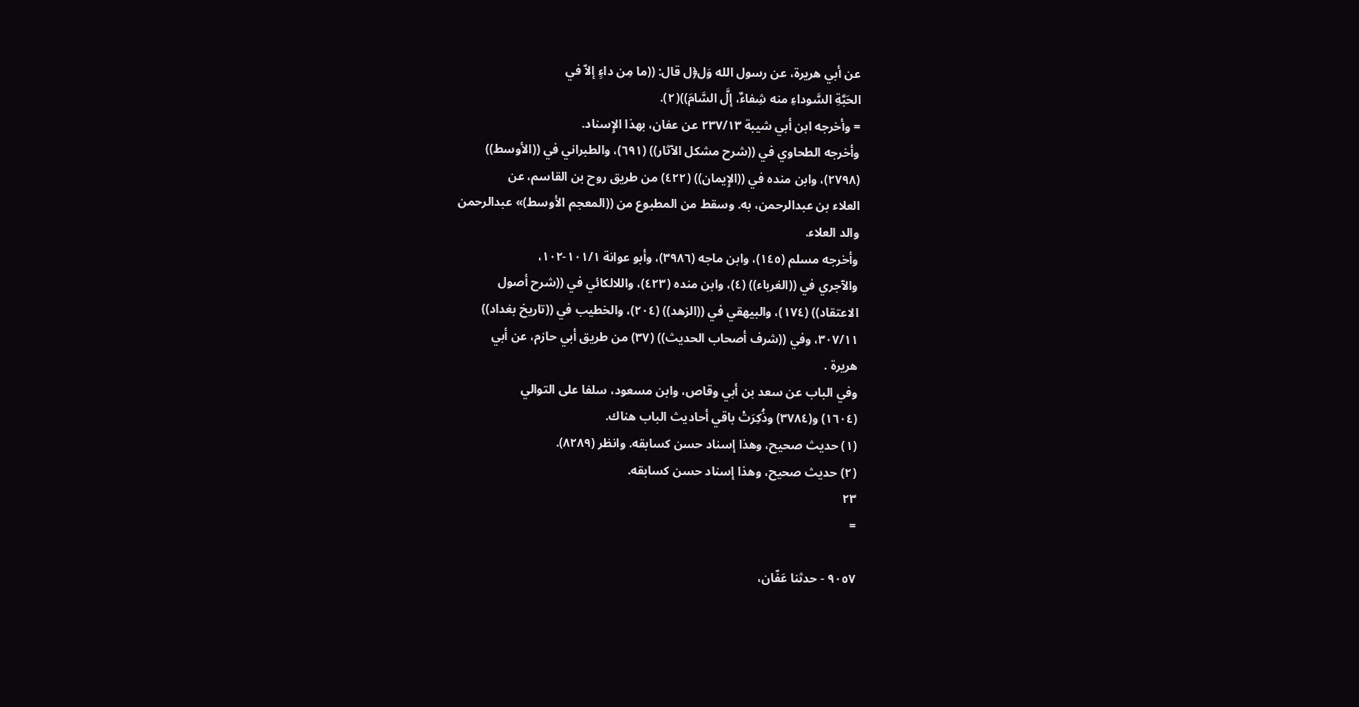عن أبي هريرة، عن رسول الله وَل﴿ل قال: ((ما مِن داءٍ إلاّ في
الحَبَّةِ السَّوداءِ منه شِفاءٌ، إلَّ السَّامَ))(٢).
= وأخرجه ابن أبي شيبة ٢٣٧/١٣ عن عفان، بهذا الإِسناد.
وأخرجه الطحاوي في ((شرح مشكل الآثار)) (٦٩١)، والطبراني في ((الأوسط))
(٢٧٩٨)، وابن منده في ((الإِيمان)) (٤٢٢) من طريق روح بن القاسم، عن
العلاء بن عبدالرحمن، به. وسقط من المطبوع من ((المعجم الأوسط)» عبدالرحمن
والد العلاء.
وأخرجه مسلم (١٤٥)، وابن ماجه (٣٩٨٦)، وأبو عوانة ١٠١/١-١٠٢،
والآجري في ((الغرباء)) (٤)، وابن منده (٤٢٣)، واللالكائي في ((شرح أصول
الاعتقاد)) (١٧٤)، والبيهقي في ((الزهد)) (٢٠٤)، والخطيب في ((تاريخ بغداد))
٣٠٧/١١، وفي ((شرف أصحاب الحديث)) (٣٧) من طريق أبي حازم، عن أبي
هريرة .
وفي الباب عن سعد بن أبي وقاص، وابن مسعود، سلفا على التوالي
(١٦٠٤) و(٣٧٨٤) وذُكِرَتْ باقي أحاديث الباب هناك.
(١) حديث صحيح، وهذا إسناد حسن كسابقه. وانظر (٨٢٨٩).
(٢) حديث صحيح، وهذا إسناد حسن كسابقه.
٢٣
=

٩٠٥٧ - حدثنا عَفّان،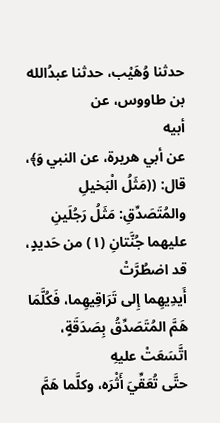حدثنا وُهَيْب، حدثنا عبدُالله بن طاووس، عن
أبيه
عن أبي هريرة، عن النبي وَ﴾، قال: ((مَثَلُ الْبَخيلِ
والمُتَصَدِّقِ: مَثَلُ رَجُلَينِ عليهما جُنَّتانِ (١) من حَديدٍ، قد اضطُرَّتْ
أَيدِيهِما إِلى تَرَاقِيهِما، فَكُلَّمَا هَمَّ المُتَصَدِّقُ بِصَدَقَةٍ، اتَّسَعَتْ عليهِ
حتَّى تُعَقِّيَ أَثْرَه، وكلَّما هَمَّ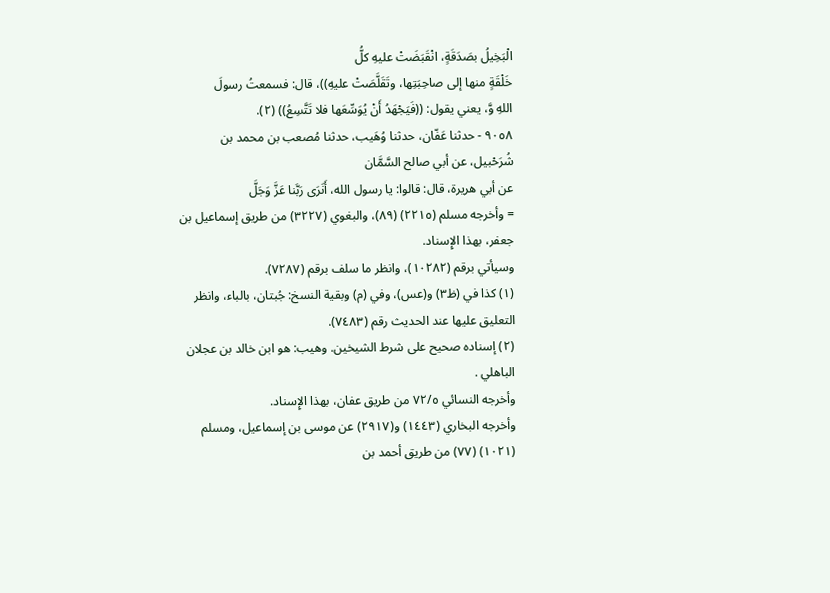الْبَخِيلُ بصَدَقَةٍ، انْقَبَضَتْ عليهِ كلُّ
خَلْقَةٍ منها إلى صاحِبَتِها، وتَقَلَّصَتْ عليهِ))، قال: فسمعتُ رسولَ
اللهِ وَّ، يعني يقول: ((فَيَجْهَدُ أَنْ يُوَسِّعَها فلا تَتَّسِعُ)) (٢).
٩٠٥٨ - حدثنا عَفّان، حدثنا وُهَيب، حدثنا مُصعب بن محمد بن
شُرَحْبيل، عن أبي صالح السَّمَّان
عن أبي هريرة، قال: قالوا: يا رسول الله، أَنَرَى رَبَّنا عَزَّ وَجَلَّ
= وأخرجه مسلم (٢٢١٥) (٨٩)، والبغوي (٣٢٢٧) من طريق إسماعيل بن
جعفر، بهذا الإِسناد.
وسيأتي برقم (١٠٢٨٢)، وانظر ما سلف برقم (٧٢٨٧).
(١) كذا في (ظ٣) و(عس)، وفي (م) وبقية النسخ: جُبتان، بالباء، وانظر
التعليق عليها عند الحديث رقم (٧٤٨٣).
(٢) إسناده صحيح على شرط الشيخين. وهيب: هو ابن خالد بن عجلان
الباهلي .
وأخرجه النسائي ٧٢/٥ من طريق عفان، بهذا الإِسناد.
وأخرجه البخاري (١٤٤٣) و(٢٩١٧) عن موسى بن إسماعيل، ومسلم
(١٠٢١) (٧٧) من طريق أحمد بن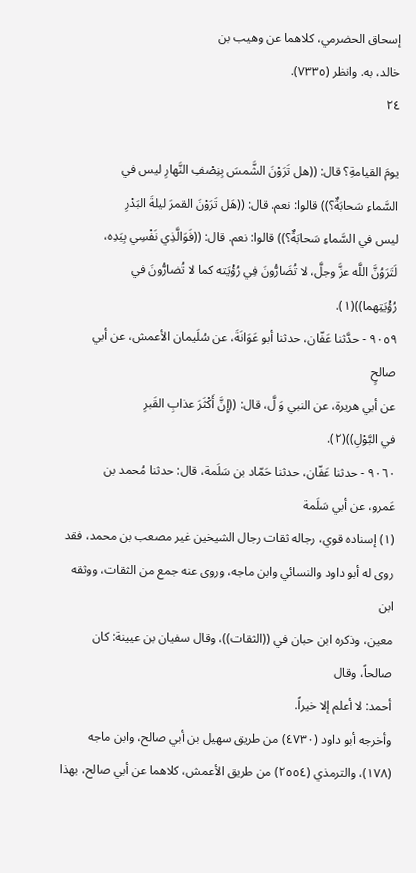إسحاق الحضرمي، كلاهما عن وهيب بن
خالد، به. وانظر (٧٣٣٥).
٢٤

يومَ القيامةِ؟ قال: ((هل تَرَوْنَ الشَّمسَ بِنِصْفِ النَّهارِ ليس في
السَّماءِ سَحابَةٌ؟)) قالوا: نعم. قال: ((هَل تَرَوْنَ القمرَ ليلةَ البَدْرِ
ليس في السَّماءِ سَحابَةٌ؟)) قالوا: نعم. قال: ((فَوَالَّذِي نَفْسِي بِيَدِه،
لَتَرَوُنَّ اللَّه عزَّ وجلَّ، لا تُضَارُّونَ فِي رُؤْيَته كما لا تُضارُّونَ في
رُؤْيَتِهما))(١).
٩٠٥٩ - حدَّثنا عَفّان، حدثنا أبو عَوَانَةَ، عن سُلَيمان الأعمش، عن أبي
صالحٍ
عن أبي هريرة، عن النبي وَ لَّ، قال: ((إِنَّ أَكْثَرَ عذابِ القَبرِ
في البَّوْلِ))(٢).
٩٠٦٠ - حدثنا عَفّان، حدثنا حَمّاد بن سَلَمة، قال: حدثنا مُحمد بن
عَمرو، عن أبي سَلَمة
(١) إسناده قوي، رجاله ثقات رجال الشيخين غير مصعب بن محمد، فقد
روى له أبو داود والنسائي وابن ماجه، وروى عنه جمع من الثقات، ووثقه ابن
معين، وذكره ابن حبان في ((الثقات))، وقال سفيان بن عيينة: كان صالحاً، وقال
أحمد: لا أعلم إلا خيراً.
وأخرجه أبو داود (٤٧٣٠) من طريق سهيل بن أبي صالح، وابن ماجه
(١٧٨)، والترمذي (٢٥٥٤) من طريق الأعمش، كلاهما عن أبي صالح، بهذا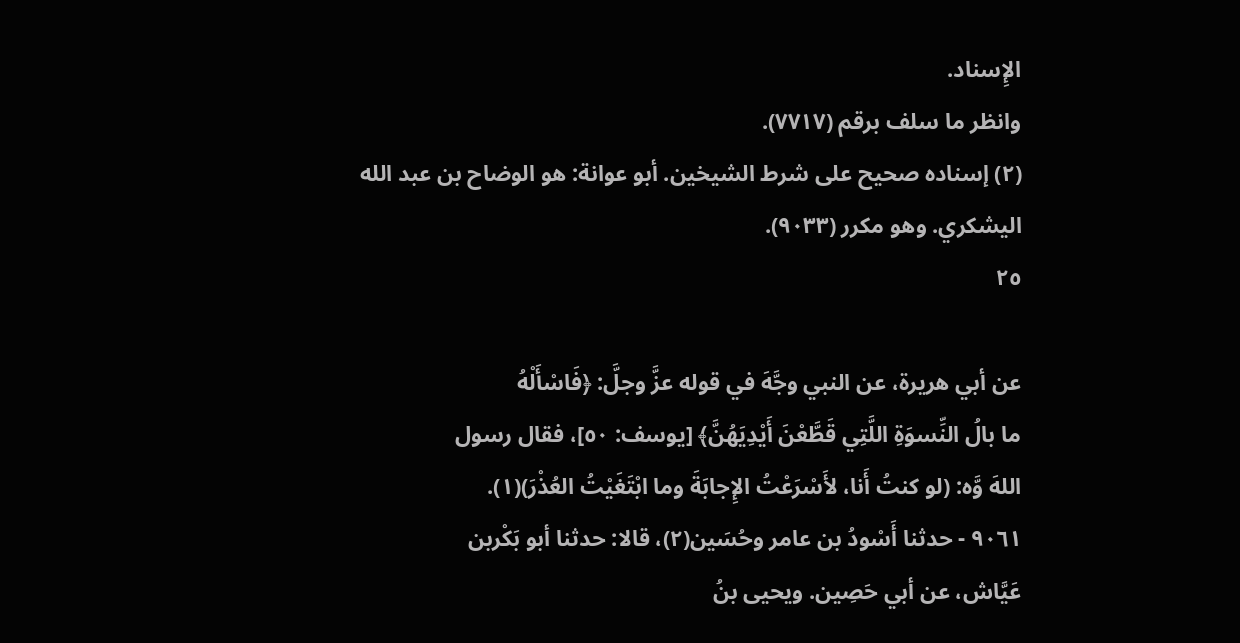الإِسناد.
وانظر ما سلف برقم (٧٧١٧).
(٢) إسناده صحيح على شرط الشيخين. أبو عوانة: هو الوضاح بن عبد الله
اليشكري. وهو مكرر (٩٠٣٣).
٢٥

عن أبي هريرة، عن النبي وجَّهَ في قوله عزَّ وجلَّ: ﴿فَاسْأَلْهُ
ما بالُ النِّسوَةِ اللَّتِي قَطَّعْنَ أَيْدِيَهُنَّ﴾ [يوسف: ٥٠]، فقال رسول
اللهَ وَّه: (لو كنتُ أَنا، لأَسْرَعْتُ الإِجابَةَ وما ابْتَغَيْتُ العُذْرَ)(١).
٩٠٦١ - حدثنا أَسْودُ بن عامر وحُسَين(٢)، قالا: حدثنا أبو بَكْربن
عَيَّاش، عن أبي حَصِين. ويحيى بنُ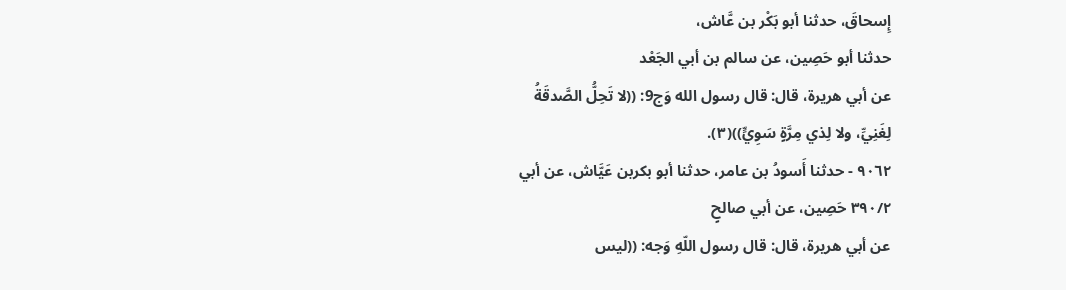إِسحاقَ، حدثنا أبو بَكْر بن عَّاش،
حدثنا أبو حَصِين، عن سالم بن أبي الجَعْد
عن أبي هريرة، قال: قال رسول الله وَج9: ((لا تَحِلُّ الصَّدقَةُ
لِغَنِيِّ، ولا لِذي مِرَّةٍ سَوِيٍّ))(٣).
٩٠٦٢ - حدثنا أَسودُ بن عامر، حدثنا أبو بكربن عَيَّاش، عن أبي
٣٩٠/٢ حَصِين، عن أبي صالحٍ
عن أبي هريرة، قال: قال رسول اللّهِ وَجه: ((ليس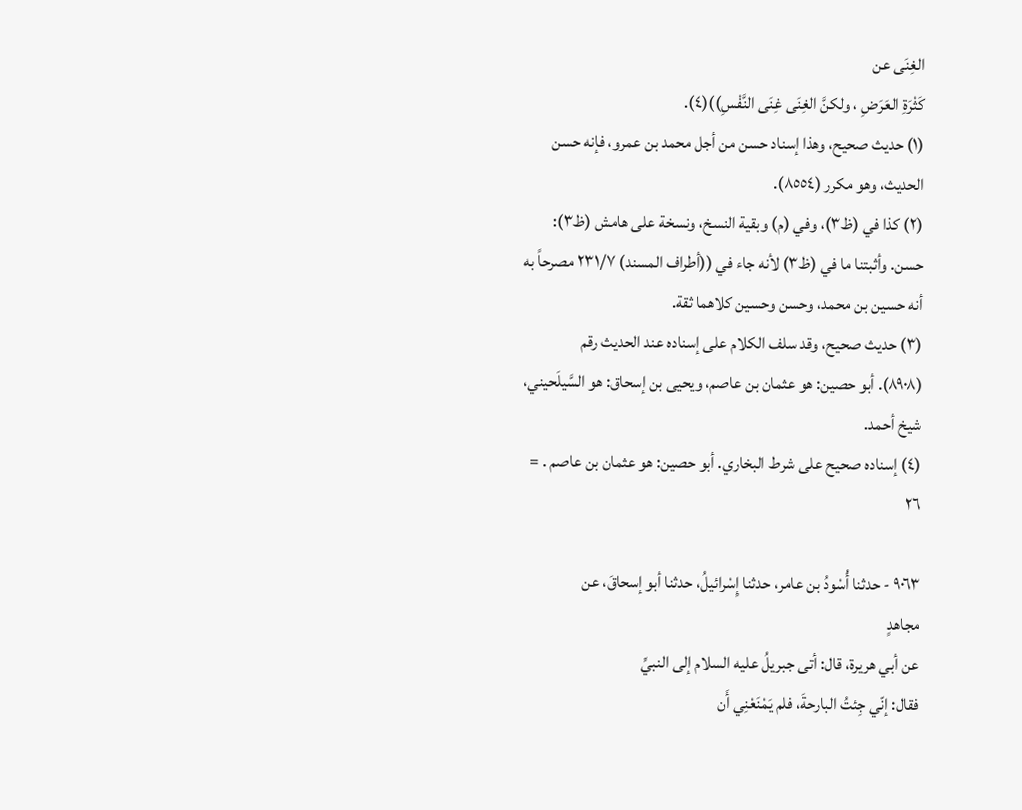الغِنَى عن
كَثْرَةِ العَرَضِ ، ولكنَّ الغِنَى غِنَى النَّفْسِ))(٤).
(١) حديث صحيح، وهذا إسناد حسن من أجل محمد بن عمرو، فإنه حسن
الحديث، وهو مكرر (٨٥٥٤).
(٢) كذا في (ظ٣)، وفي (م) وبقية النسخ، ونسخة على هامش (ظ٣):
حسن. وأثبتنا ما في (ظ٣) لأنه جاء في ((أطراف المسند) ٢٣١/٧ مصرحاً به
أنه حسين بن محمد، وحسن وحسين كلاهما ثقة.
(٣) حديث صحيح، وقد سلف الكلام على إسناده عند الحديث رقم
(٨٩٠٨). أبو حصين: هو عثمان بن عاصم، ويحيى بن إسحاق: هو السَّيلَحيني،
شيخ أحمد.
(٤) إسناده صحيح على شرط البخاري. أبو حصين: هو عثمان بن عاصم . =
٢٦

٩٠٦٣ - حدثنا أُسْودُ بن عامر، حدثنا إِسْرائيلُ، حدثنا أبو إسحاقَ، عن
مجاهدٍ
عن أبي هريرة، قال: أتى جبريلُ عليه السلام إلى النبيِّ
فقال: إنّي جِئتُ البارحةَ، فلم يَمْنَعْنِي أَن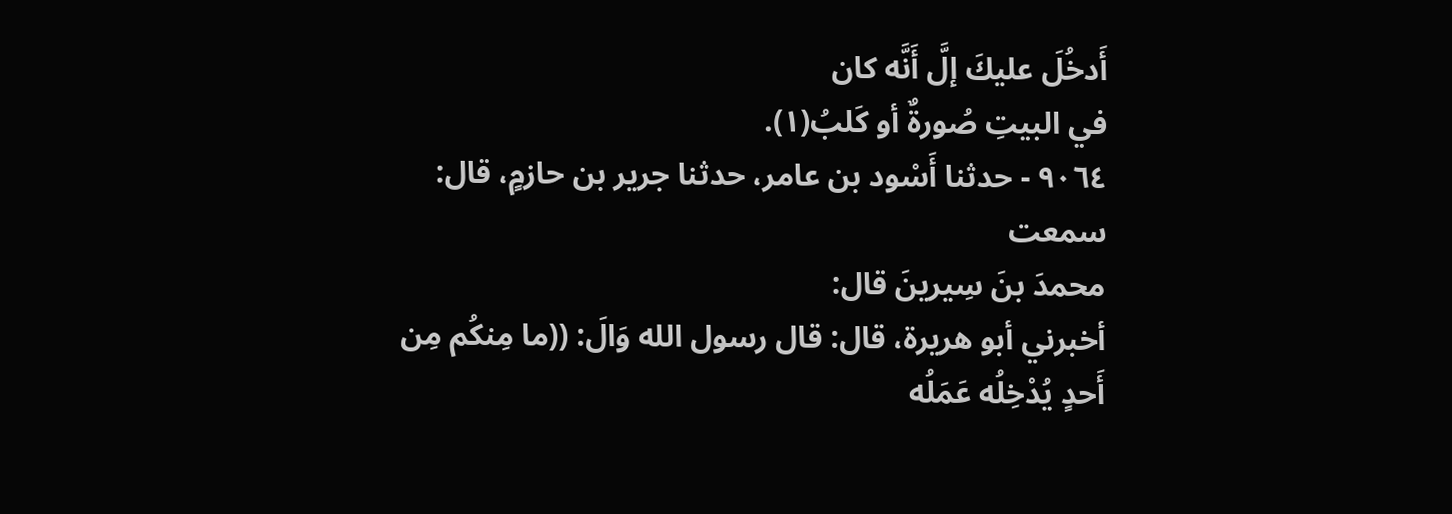أَدخُلَ عليكَ إلَّ أَنَّه كان
في البيتِ صُورةٌ أو كَلبُ(١).
٩٠٦٤ - حدثنا أَسْود بن عامر، حدثنا جرير بن حازمٍ، قال: سمعت
محمدَ بنَ سِیرینَ قال:
أخبرني أبو هريرة، قال: قال رسول الله وَالَ: ((ما مِنكُم مِن
أَحدٍ يُدْخِلُه عَمَلُه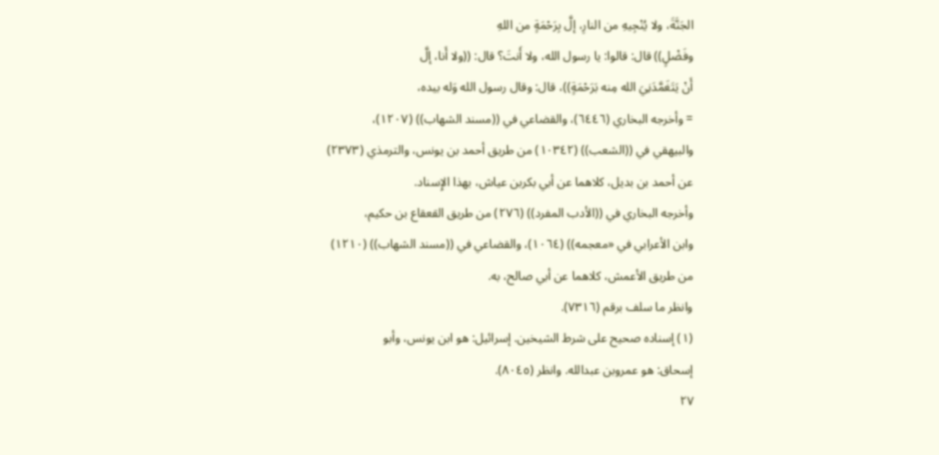الجَنَّةَ، ولا يُنْجِيهِ من النارِ، إلَّ بِرَحْمَةٍ من اللهِ
وفَضْلٍ)) قال: قالوا: يا رسول الله، ولا أَنتَ؟ قال: ((ولا أَنا، إلَّ
أَنْ يَتَغَمَّدَنِيَ الله مِنه بَرَحْمَةٍ))، قال: وقال رسول الله وَله بيده،
= وأخرجه البخاري (٦٤٤٦)، والقضاعي في ((مسند الشهاب)) (١٢٠٧)،
والبيهقي في ((الشعب)) (١٠٣٤٢) من طريق أحمد بن يونس، والترمذي (٢٣٧٣)
عن أحمد بن بديل، كلاهما عن أبي بكربن عياش، بهذا الإِسناد.
وأخرجه البخاري في ((الأدب المفرد)) (٢٧٦) من طريق القعقاع بن حكيم،
وابن الأعرابي في «معجمه)) (١٠٦٤)، والقضاعي في ((مسند الشهاب)) (١٢١٠)
من طريق الأعمش، كلاهما عن أبي صالح، به.
وانظر ما سلف برقم (٧٣١٦).
(١) إسناده صحيح على شرط الشيخين. إسرائيل: هو ابن يونس، وأبو
إسحاق: هو عمروبن عبدالله. وانظر (٨٠٤٥).
٢٧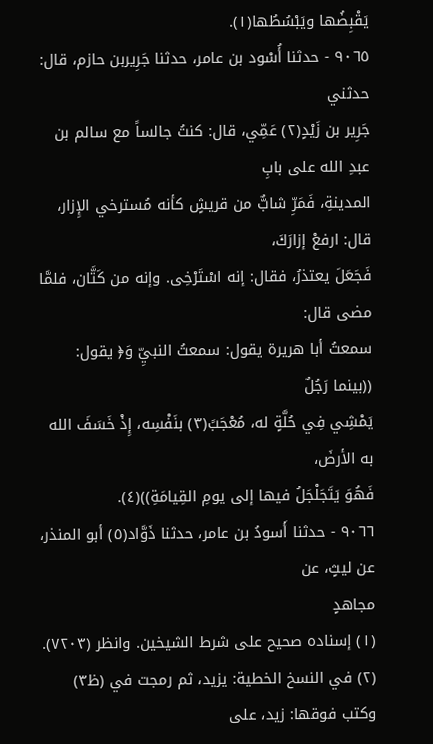يَقْبِضُها ويَبْسُطُها(١).
٩٠٦٥ - حدثنا أُسْود بن عامر، حدثنا جَرِيربن حازم، قال: حدثني
جَرِير بن زَيْدٍ(٢) عَمِّي، قال: كنتُ جالساً مع سالم بن عبدِ الله على بابِ
المدينةِ، فَمَرِّ شابٌّ من قريشٍ كأنه مُسترخي الإِزار، قال: ارفعْ إزارَكَ،
فَجَعَلَ يعتذرُ، فقال: إنه اسْتَرْخِى. وإنه من كَتَّان، فلمَّا مضى قال:
سمعتُ أبا هريرة يقول: سمعتُ النبيِّ وَ﴿ يقول: ((بينما رَجُلٌ
يَمْشِي فِي حُلَّةٍ له، مُعْجَبً(٣) بنَفْسِه، إِذْ خَسَفَ الله به الأرضَ،
فَهُوَ يَتَجَلْجَلُ فيها إلى يومِ القِيامَةِ))(٤).
٩٠٦٦ - حدثنا أَسودُ بن عامر، حدثنا ذَوَّاد(٥) أبو المنذر، عن ليثٍ، عن
مجاهدٍ
(١) إسناده صحيح على شرط الشيخين. وانظر (٧٢٠٣).
(٢) في النسخ الخطية: يزيد، ثم رمجت في (ظ٣) وكتب فوقها: زيد، على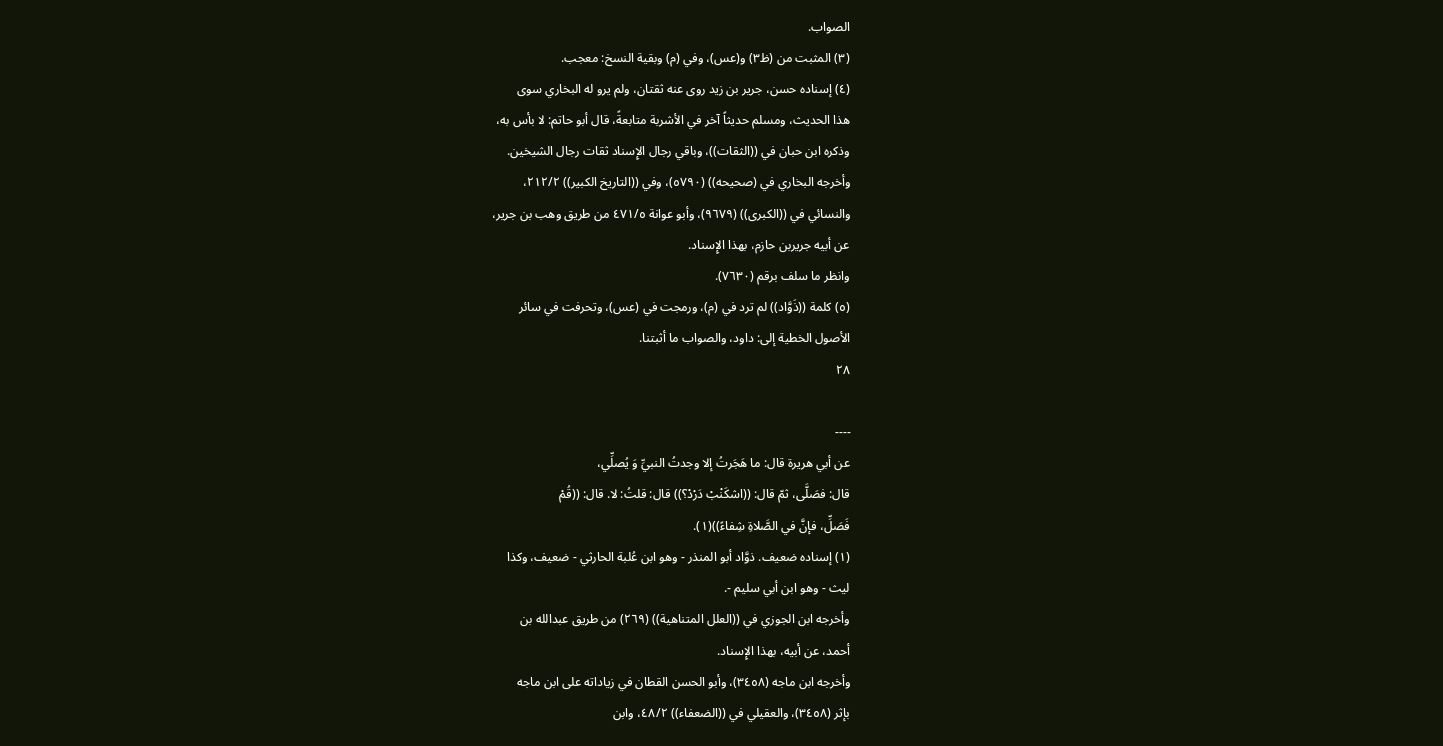الصواب.
(٣) المثبت من (ظ٣) و(عس)، وفي (م) وبقية النسخ: معجب.
(٤) إسناده حسن، جرير بن زيد روى عنه ثقتان، ولم يرو له البخاري سوى
هذا الحديث، ومسلم حديثاً آخر في الأشربة متابعةً، قال أبو حاتم: لا بأس به،
وذكره ابن حبان في ((الثقات))، وباقي رجال الإِسناد ثقات رجال الشيخين.
وأخرجه البخاري في (صحيحه)) (٥٧٩٠)، وفي ((التاريخ الكبير)) ٢١٢/٢،
والنسائي في ((الكبرى)) (٩٦٧٩)، وأبو عوانة ٤٧١/٥ من طريق وهب بن جرير،
عن أبيه جريربن حازم، بهذا الإِسناد.
وانظر ما سلف برقم (٧٦٣٠).
(٥) كلمة ((ذَوَّاد)) لم ترد في (م)، ورمجت في (عس)، وتحرفت في سائر
الأصول الخطية إلى: داود، والصواب ما أثبتنا.
٢٨

----
عن أبي هريرة قال: ما هَجَرتُ إلا وجدتُ النبيِّ وَ يُصلِّي،
قال: فصَلَّى، ثمّ قال: ((اشكَنْبْ دَرْدْ؟)) قال: قلتُ: لا. قال: ((قُمْ
فَصَلِّ، فإنَّ في الصَّلاةِ شِفاءً))(١).
(١) إسناده ضعيف. ذوَّاد أبو المنذر - وهو ابن عُلبة الحارثي - ضعيف، وكذا
ليث - وهو ابن أبي سليم -.
وأخرجه ابن الجوزي في ((العلل المتناهية)) (٢٦٩) من طريق عبدالله بن
أحمد، عن أبيه، بهذا الإِسناد.
وأخرجه ابن ماجه (٣٤٥٨)، وأبو الحسن القطان في زياداته على ابن ماجه
بإثر (٣٤٥٨)، والعقيلي في ((الضعفاء)) ٤٨/٢، وابن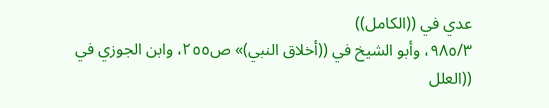عدي في ((الكامل))
٩٨٥/٣، وأبو الشيخ في ((أخلاق النبي)» ص٢٥٥، وابن الجوزي في ((العلل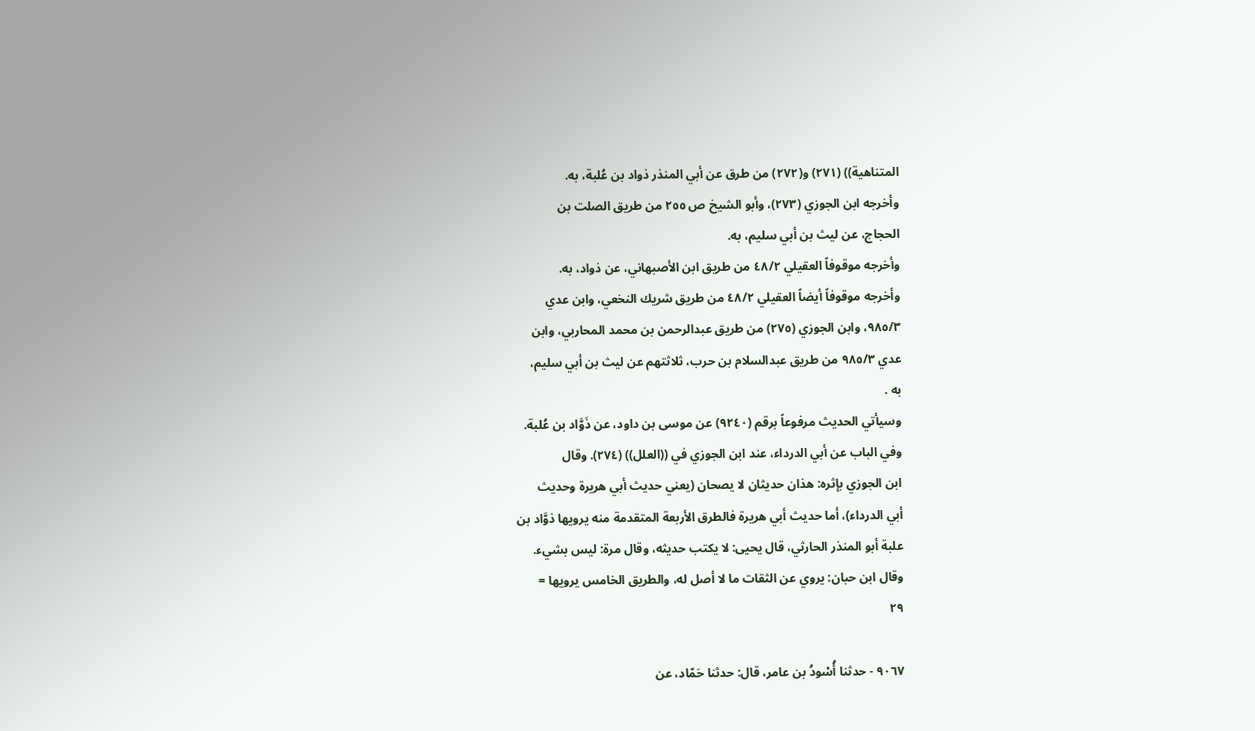المتناهية)) (٢٧١) و(٢٧٢) من طرق عن أبي المنذر ذواد بن عُلبة، به.
وأخرجه ابن الجوزي (٢٧٣)، وأبو الشيخ ص ٢٥٥ من طريق الصلت بن
الحجاج، عن ليث بن أبي سليم، به.
وأخرجه موقوفاً العقيلي ٤٨/٢ من طريق ابن الأصبهاني، عن ذواد، به.
وأخرجه موقوفاً أيضاً العقيلي ٤٨/٢ من طريق شريك النخعي، وابن عدي
٩٨٥/٣، وابن الجوزي (٢٧٥) من طريق عبدالرحمن بن محمد المحاربي، وابن
عدي ٩٨٥/٣ من طريق عبدالسلام بن حرب، ثلاثتهم عن ليث بن أبي سليم،
به .
وسيأتي الحديث مرفوعاً برقم (٩٢٤٠) عن موسى بن داود، عن ذَوَّاد بن عُلبة.
وفي الباب عن أبي الدرداء، عند ابن الجوزي في ((العلل)) (٢٧٤). وقال
ابن الجوزي بإثره: هذان حديثان لا يصحان (يعني حديث أبي هريرة وحديث
أبي الدرداء)، أما حديث أبي هريرة فالطرق الأربعة المتقدمة منه يرويها ذوَّاد بن
علبة أبو المنذر الحارثي، قال يحيى: لا يكتب حديثه، وقال مرة: ليس بشيء.
وقال ابن حبان: يروي عن الثقات ما لا أصل له، والطريق الخامس يرويها =
٢٩

٩٠٦٧ - حدثنا أُسْودُ بن عامر، قال: حدثنا حَمّاد، عن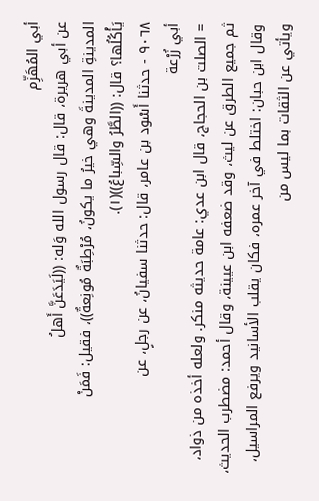أبي المُهَزِّم
عن أبي هريرة، قال: قال رسول الله وَله: ((لَيَدَعَنَّ أَهلُ
المدينةِ المدينةَ وهي خيرُ ما يكونُ، مُرْطِبَةٌ مُونِعةٌ))، فقيل: فَمَنْ
يَأْكُلُها؟ قال: ((الطَّرُ والسِّباعُ))(١).
٩٠٦٨ - حدثنا أَسْود بن عامر، قال: حدثنا سفيانُ، عن رجلٍ، عن
أبي زُرْعة
= الصلت بن الحجاج، قال ابن عدي: عامة حديثه منكر. ولعله أخذه من ذواد،
ثم جميع الطرق عن ليث، وقد ضعفه ابن عيينة، وقال أحمد: مضطرب الحديث،
وقال ابن حبان: اختلط في آخر عمره، فكان يقلب الأسانيد ويرفع المراسيل،
ويأتي عن الثقات بما ليس من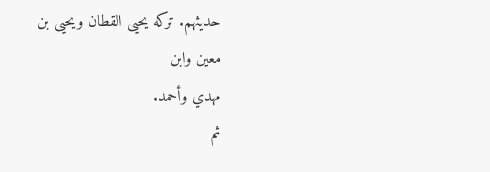حديثهم. تركه يحيى القطان ويحيى بن معين وابن
مهدي وأحمد.
ثم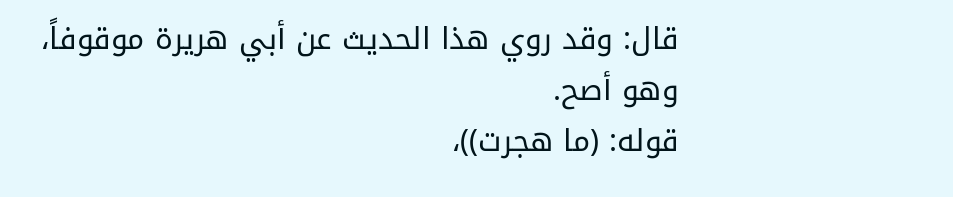قال: وقد روي هذا الحديث عن أبي هريرة موقوفاً، وهو أصح.
قوله: (ما هجرت))،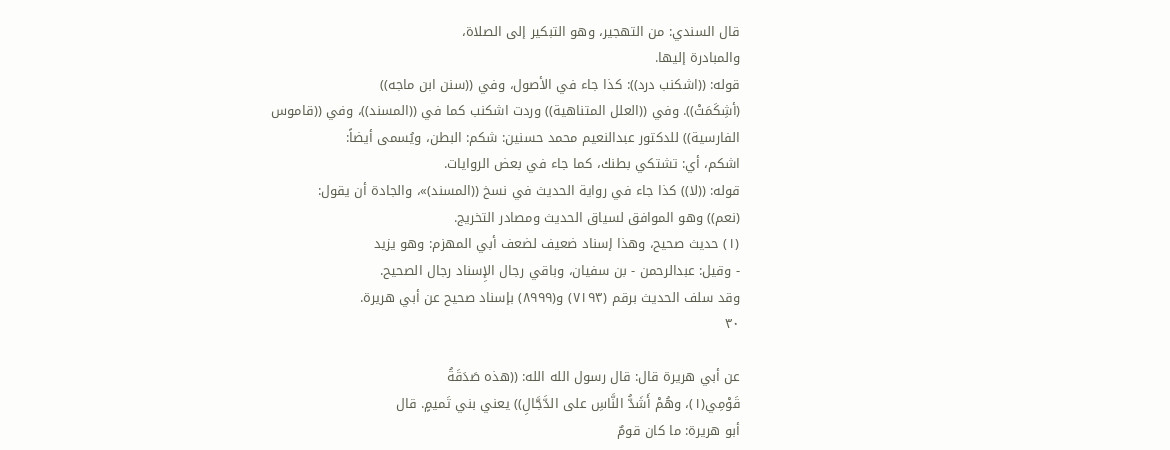قال السندي: من التهجير، وهو التبكير إلى الصلاة،
والمبادرة إليها.
قوله: ((اشكنب درد)): كذا جاء في الأصول، وفي ((سنن ابن ماجه))
(أشِكَمَتْ)). وفي ((العلل المتناهية)) وردت اشكنب كما في ((المسند))، وفي ((قاموس
الفارسية)) للدكتور عبدالنعيم محمد حسنين: شكم: البطن، ويُسمى أيضاً:
اشكم، أي: تشتكي بطنك، كما جاء في بعض الروايات.
قوله: ((لا)) كذا جاء في رواية الحديث في نسخ ((المسند)»، والجادة أن يقول:
(نعم)) وهو الموافق لسياق الحديث ومصادر التخريج.
(١) حديث صحيح، وهذا إسناد ضعيف لضعف أبي المهزم: وهو يزيد
- وقيل: عبدالرحمن - بن سفيان، وباقي رجال الإِسناد رجال الصحيح.
وقد سلف الحديث برقم (٧١٩٣) و(٨٩٩٩) بإسناد صحيح عن أبي هريرة.
٣٠

عن أبي هريرة قال: قال رسول الله الله: ((هذه صَدَقَةُ
قَوْمِي(١)، وهُمْ أَشَدُّ النَّاسِ على الدَّجَّالِ)) يعني بني تَميمٍ. قال
أبو هريرة: ما كان قومٌ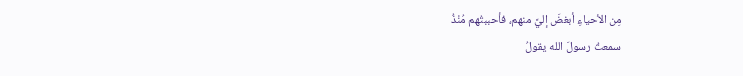مِن الأحياءِ أبغضَ إليَّ منهم، فأحببتُهم مُنْذُ
سمعتُ رسولَ الله يقولُ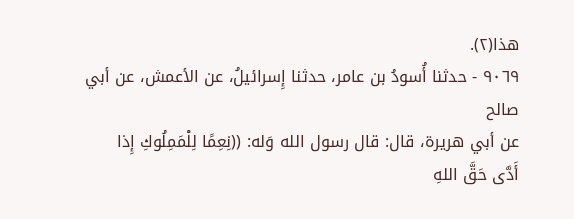هذا(٢).
٩٠٦٩ - حدثنا أُسودُ بن عامر، حدثنا إِسرائيلُ، عن الأعمش، عن أبي
صالح
عن أبي هريرة، قال: قال رسول الله وَله: ((نِعِمًا لِلْمَمِلُوكِ إِذا
أَدَّى حَقَّ اللهِ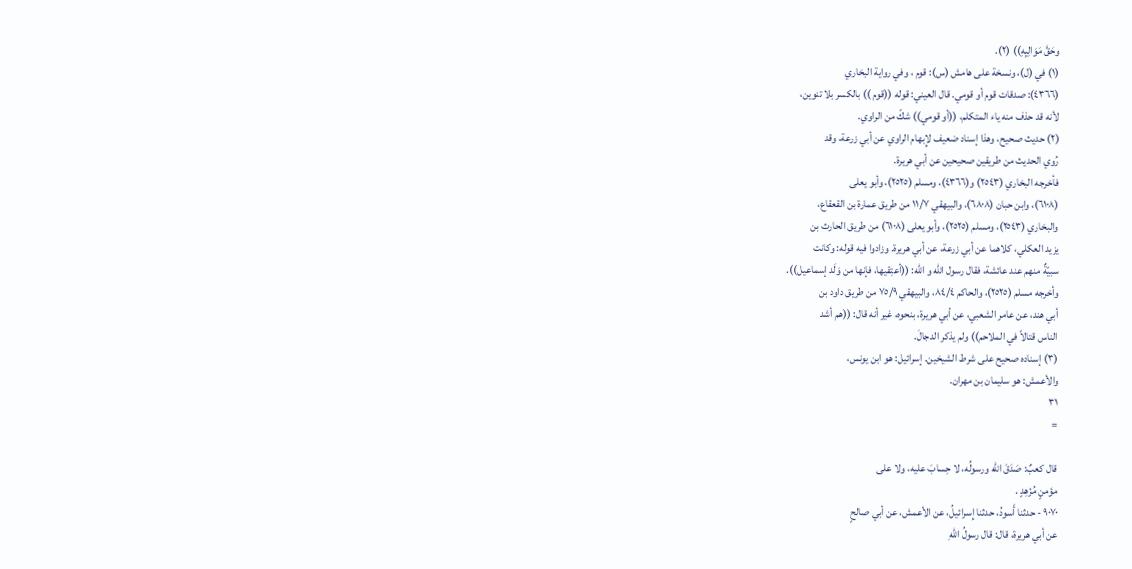وحَقَّ مَوَالِيِهِ)) (٢).
(١) في (ل)، ونسخة على هامش (س): قوم ، وفي رواية البخاري
(٤٣٦٦): صدقات قوم أو قومي. قال العيني: قوله ((قوم )) بالكسر بلا تنوين،
لأنه قد حذف منه ياء المتكلم، ((أو قومي)) شكّ من الراوي.
(٢) حديث صحيح، وهذا إسناد ضعيف لإِبهام الراوي عن أبي زرعة، وقد
رُوي الحديث من طريقين صحيحين عن أبي هريرة.
فأخرجه البخاري (٢٥٤٣) و(٤٣٦٦)، ومسلم (٢٥٢٥)، وأبو يعلى
(٦١٠٨)، وابن حبان (٦٨٠٨)، والبيهقي ١١/٧ من طريق عمارة بن القعقاع،
والبخاري (٢٥٤٣)، ومسلم (٢٥٢٥)، وأبو يعلى (٦١٠٨) من طريق الحارث بن
يزيد العكلي، كلاهما عن أبي زرعة، عن أبي هريرة. وزادوا فيه قوله: وكانت
سبيّةٌ منهم عند عائشة، فقال رسول الله و الله: ((أعتِقيها، فإنها من وَلَد إسماعيل)).
وأخرجه مسلم (٢٥٢٥)، والحاكم ٨٤/٤، والبيهقي ٧٥/٩ من طريق داود بن
أبي هند، عن عامر الشعبي، عن أبي هريرة، بنحوه، غير أنه قال: ((هم أشد
الناس قتالاً في الملاحم)) ولم يذكر الدجالَ.
(٣) إسناده صحيح على شرط الشيخين. إسرائيل: هو ابن يونس،
والأعمش: هو سليمان بن مهران.
٣١
=

قال كعبٌ: صَدَقَ الله ورسولُه، لا حِسابَ عليه، ولا على
مؤمنٍ مُزْهِدٍ .
٩٠٧٠ - حدثنا أَسودُ، حدثنا إِسرائيلُ، عن الأعمش، عن أبي صالحٍ
عن أبي هريرة، قال: قال رسولُ اللهِ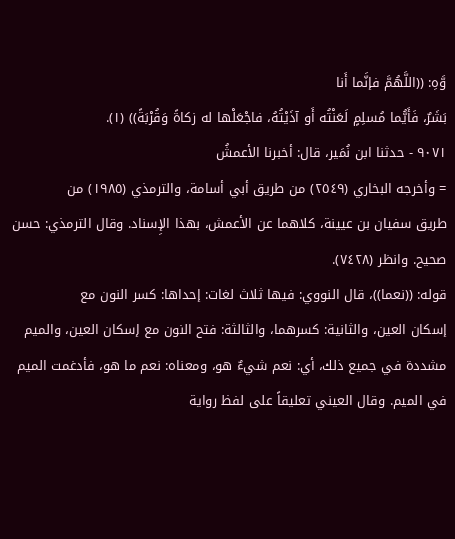وَّهِ: ((اللَّهُمَّ فإنَّما أَنا
بَشَرٌ، فَأَيُّما مُسلِمٍ لَعَنْتُه أَو آذَيْتُهُ، فاجْعَلْها له زكاةً وَقُرْبَةً)) (١).
٩٠٧١ - حدثنا ابن نُمَير، قال: أخبرنا الأعمشُ
= وأخرجه البخاري (٢٥٤٩) من طريق أبي أسامة، والترمذي (١٩٨٥) من
طريق سفيان بن عيينة، كلاهما عن الأعمش، بهذا الإِسناد. وقال الترمذي: حسن
صحيح. وانظر (٧٤٢٨).
قوله: ((نعما))، قال النووي: فيها ثلاث لغات: إحداها: كسر النون مع
إسكان العين، والثانية: كسرهما، والثالثة: فتح النون مع إسكان العين، والميم
مشددة في جميع ذلك، أي: نعم شيءٌ هو، ومعناه: نعم ما هو، فأدغمت الميم
في الميم. وقال العيني تعليقاً على لفظ رواية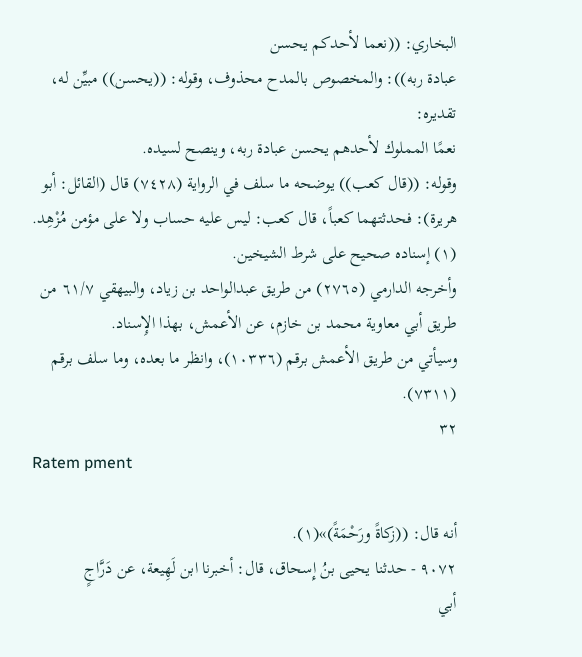البخاري: ((نعما لأحدكم يحسن
عبادة ربه)): والمخصوص بالمدح محذوف، وقوله: ((يحسن)) مبيِّن له، تقديره:
نعمًا المملوك لأحدهم يحسن عبادة ربه، وينصح لسيده.
وقوله: ((قال كعب)) يوضحه ما سلف في الرواية (٧٤٢٨) قال (القائل: أبو
هريرة): فحدثتهما كعباً، قال كعب: ليس عليه حساب ولا على مؤمن مُزْهِد.
(١) إسناده صحيح على شرط الشيخين.
وأخرجه الدارمي (٢٧٦٥) من طريق عبدالواحد بن زياد، والبيهقي ٦١/٧ من
طريق أبي معاوية محمد بن خازم، عن الأعمش، بهذا الإِسناد.
وسيأتي من طريق الأعمش برقم (١٠٣٣٦)، وانظر ما بعده، وما سلف برقم
(٧٣١١).
٣٢
Ratem pment

أنه قال: ((زكاةً ورَحْمَةً)»(١).
٩٠٧٢ - حدثنا يحيى بنُ إِسحاق، قال: أخبرنا ابن لَهِيعة، عن دَرَّاجٍ
أبي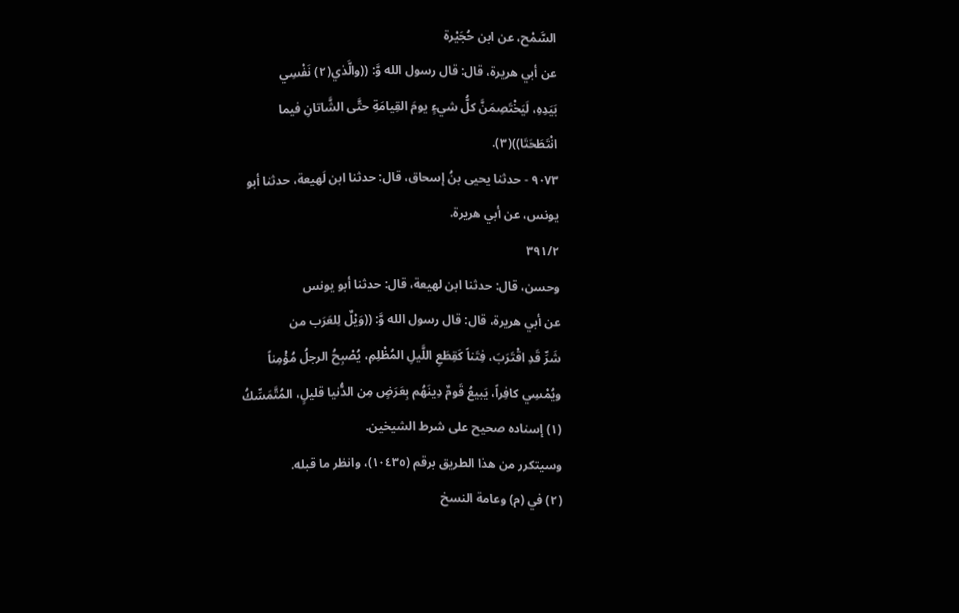السَّمْح، عن ابن حُجَيْرة
عن أبي هريرة، قال: قال رسول الله وَّ: ((والَّذي(٢) نَفْسِي
بَيَدِهِ، لَيَخْتَصِمَنَّ كلُّ شيءٍ يومَ القِيامَةِ حتَّى الشَّاتانِ فيما
انْتَطَحَتَا))(٣).
٩٠٧٣ - حدثنا يحيى بنُ إسحاق، قال: حدثنا ابن لَهيعة، حدثنا أبو
يونس، عن أبي هريرة.
٣٩١/٢
وحسن، قال: حدثنا ابن لهيعة، قال: حدثنا أبو يونس
عن أبي هريرة، قال: قال رسول الله وَّ: ((وَيْلٌ لِلعَرَب من
شَرِّ قَدِ اقْتَرَبَ، فِتَناً كَقِطَعِ اللَّيلِ المُظْلِمِ، يُصْبِحُ الرجلُ مُؤْمِناً
ويُمْسِي كافِراً، يَبيعُ قَومٌ دِينَهُم بِعَرَضٍ مِن الدُّنيا قليلٍ، المُتَّمَسِّكُ
(١) إسناده صحيح على شرط الشيخين.
وسيتكرر من هذا الطريق برقم (١٠٤٣٥)، وانظر ما قبله.
(٢) في (م) وعامة النسخ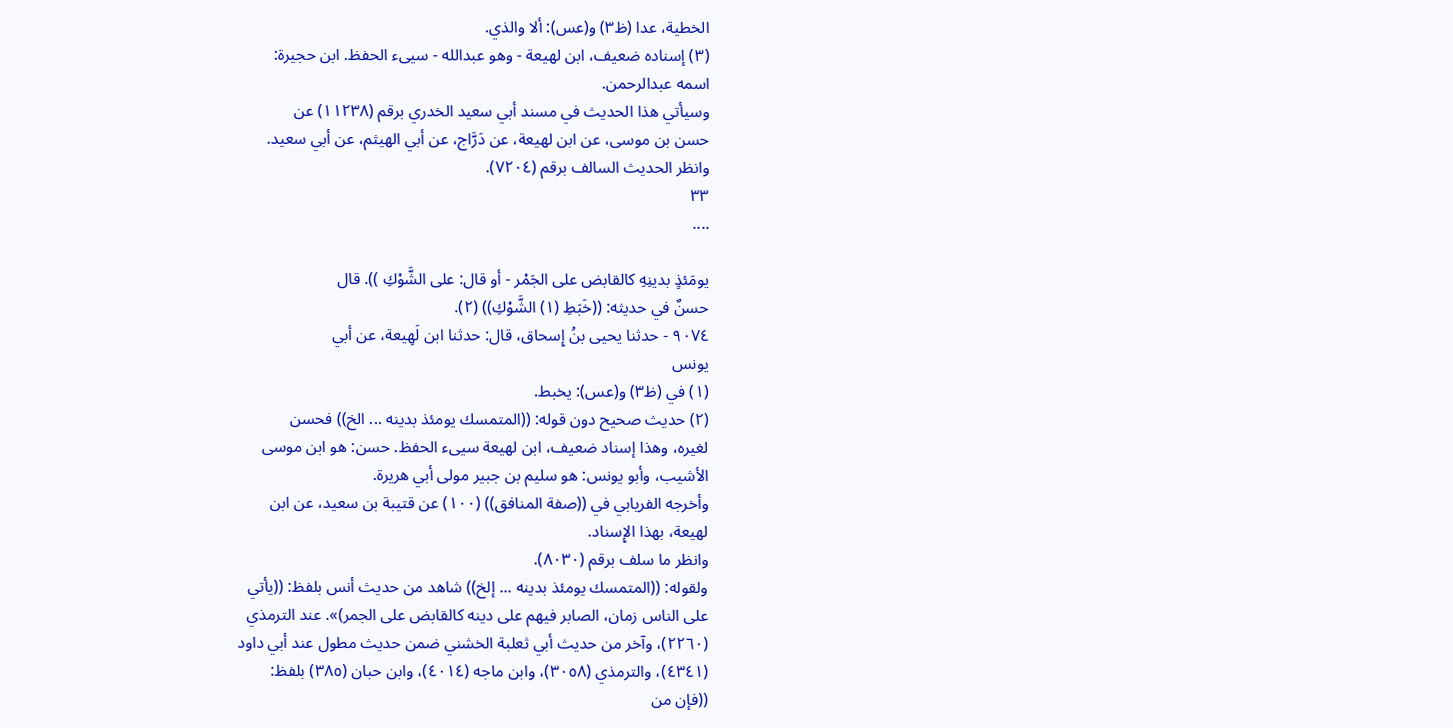الخطية، عدا (ظ٣) و(عس): ألا والذي.
(٣) إسناده ضعيف، ابن لهيعة - وهو عبدالله - سيىء الحفظ. ابن حجيرة:
اسمه عبدالرحمن.
وسيأتي هذا الحديث في مسند أبي سعيد الخدري برقم (١١٢٣٨) عن
حسن بن موسى، عن ابن لهيعة، عن دَرَّاج، عن أبي الهيثم، عن أبي سعيد.
وانظر الحديث السالف برقم (٧٢٠٤).
٣٣
....

يومَئذٍ بدينِهِ كالقابض على الجَمْر - أو قال: على الشَّوْكِ )). قال
حسنٌ في حديثه: ((خَبَطِ (١) الشَّوْكِ)) (٢).
٩٠٧٤ - حدثنا يحيى بنُ إِسحاق، قال: حدثنا ابن لَهِيعة، عن أبي
یونس
(١) في (ظ٣) و(عس): يخبط.
(٢) حديث صحيح دون قوله: ((المتمسك يومئذ بدينه ... الخ)) فحسن
لغيره، وهذا إسناد ضعيف، ابن لهيعة سيىء الحفظ. حسن: هو ابن موسى
الأشيب، وأبو يونس: هو سليم بن جبير مولى أبي هريرة.
وأخرجه الفريابي في ((صفة المنافق)) (١٠٠) عن قتيبة بن سعيد، عن ابن
لهيعة، بهذا الإِسناد.
وانظر ما سلف برقم (٨٠٣٠).
ولقوله: ((المتمسك يومئذ بدينه ... إلخ)) شاهد من حديث أنس بلفظ: ((يأتي
على الناس زمان، الصابر فيهم على دينه كالقابض على الجمر)». عند الترمذي
(٢٢٦٠)، وآخر من حديث أبي ثعلبة الخشني ضمن حديث مطول عند أبي داود
(٤٣٤١)، والترمذي (٣٠٥٨)، وابن ماجه (٤٠١٤)، وابن حبان (٣٨٥) بلفظ:
((فإن من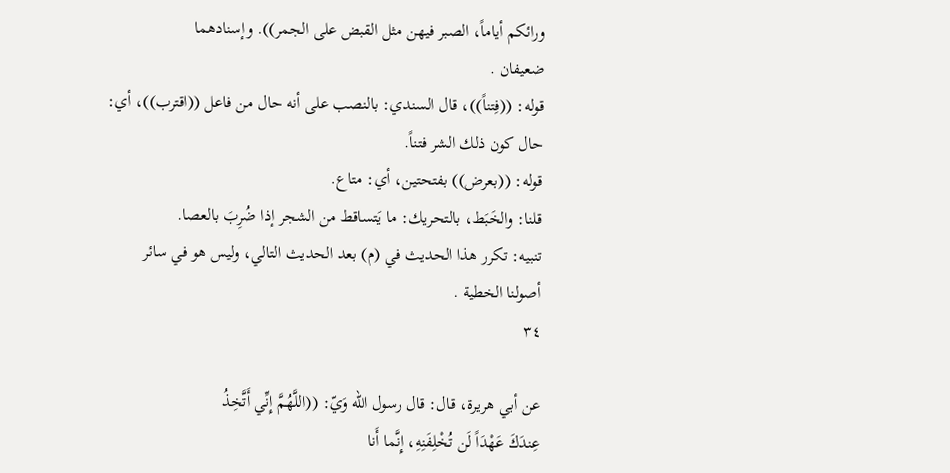ورائكم أياماً، الصبر فيهن مثل القبض على الجمر)). وإسنادهما
ضعيفان .
قوله: ((فِتناً))، قال السندي: بالنصب على أنه حال من فاعل ((اقترب))، أي:
حال كون ذلك الشر فتناً.
قوله: ((بعرض)) بفتحتين، أي: متاع.
قلنا: والخَبَط، بالتحريك: ما يَتساقط من الشجر إذا ضُرِبَ بالعصا.
تنبيه: تكرر هذا الحديث في (م) بعد الحديث التالي، وليس هو في سائر
أصولنا الخطية .
٣٤

عن أبي هريرة، قال: قال رسول الله وَيّ: ((اللَّهُمَّ إِنِّي أَتَّخِذُ
عِندَكَ عَهْدَاً لَن تُخْلِفَنِهِ، إِنَّما أَنا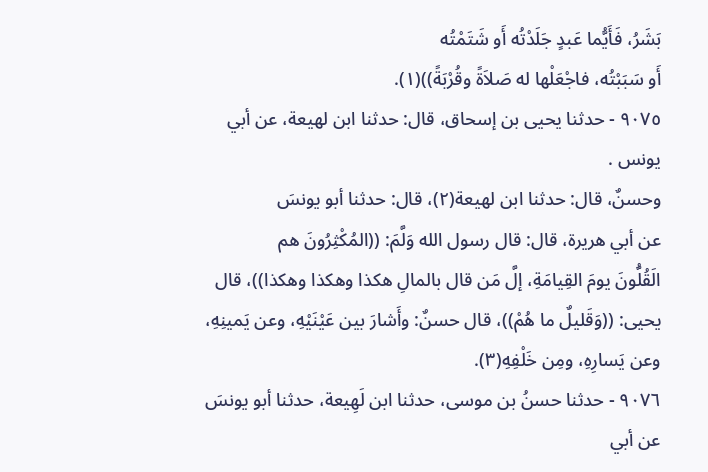بَشَرُ، فَأَيُّما عَبدٍ جَلَدْتُه أَو شَتَمْتُه
أَو سَبَبْتُه، فاجْعَلْها له صَلاَةً وقُرْبَةً))(١).
٩٠٧٥ - حدثنا يحيى بن إسحاق، قال: حدثنا ابن لهيعة، عن أبي
یونس .
وحسنٌ، قال: حدثنا ابن لهيعة(٢)، قال: حدثنا أبو يونسَ
عن أبي هريرة، قال: قال رسول الله وَلَّمَ: ((المُكْثِرُونَ هم
الَقُلُّونَ يومَ القِيامَةِ، إلَّ مَن قال بالمالِ هكذا وهكذا وهكذا))، قال
يحيى: ((وَقَليلٌ ما هُمْ))، قال حسنٌ: وأَشارَ بين عَيْنَيْهِ، وعن يَمينِهِ،
وعن يَسارِهِ، ومِن خَلْفِهِ(٣).
٩٠٧٦ - حدثنا حسنُ بن موسى، حدثنا ابن لَهِيعة، حدثنا أبو يونسَ
عن أبي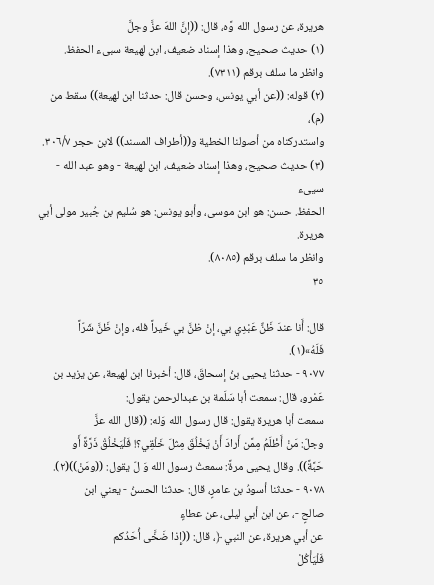هريرة، عن رسول الله وَّه، قال: ((إنَّ اللهَ عزَّ وجلَّ
(١) حديث صحيح، وهذا إسناد ضعيف، ابن لهيعة سبىء الحفظ.
وانظر ما سلف برقم (٧٣١١).
(٢) قوله: ((عن أبي يونس، وحسن قال: حدثنا ابن لهيعة)) سقط من (م)،
واستدركناه من أصولنا الخطية و((أطراف المسند)) لابن حجر ٣٠٦/٧.
(٣) حديث صحيح، وهذا إسناد ضعيف، ابن لهيعة - وهو عبد الله - سيىء
الحفظ. حسن: هو ابن موسى، وأبو يونس: هو سُليم بن جُبير مولى أبي هريرة.
وانظر ما سلف برقم (٨٠٨٥).
٣٥

قال: أَنا عندَ ظَنٌّ عَبْدِي بي، إنْ ظنَّ بي خَيراً فله، وإنْ ظَنَّ شَرّاً
فَلَهُ»(١).
٩٠٧٧ - حدثنا يحيى بنُ إسحاقَ، قال: أخبرنا ابن لهيعة، عن يزيد بن
عَمْرو، قال: سمعت أبا سَلَمة بن عبدالرحمن يقول:
سمعت أبا هريرة يقول: قال رسول الله وَله: ((قال الله عزَّ
وجلّ: مَنْ أَظْلَمُ مِمَّن أَرادَ أَنْ يَخْلُقَ مِثلَ خَلْقِي؟! فَلْيَخْلُقْ ذَرَّةً أَو
حَبَّةً)). وقال يحيى مرةً: سمعتُ رسول الله وَ لّ يقول: ((ومَنْ))(٢).
٩٠٧٨ - حدثنا أسودُ بن عامرٍ، قال: حدثنا الحسنُ - يعني ابن
صالحٍ -، عن ابن أبي ليلى، عن عطاءٍ
عن أبي هريرة، عن النبي ﴿، قال: ((إِذا ضَخَّى أُحَدُكم
فَلْيَأْكُلْ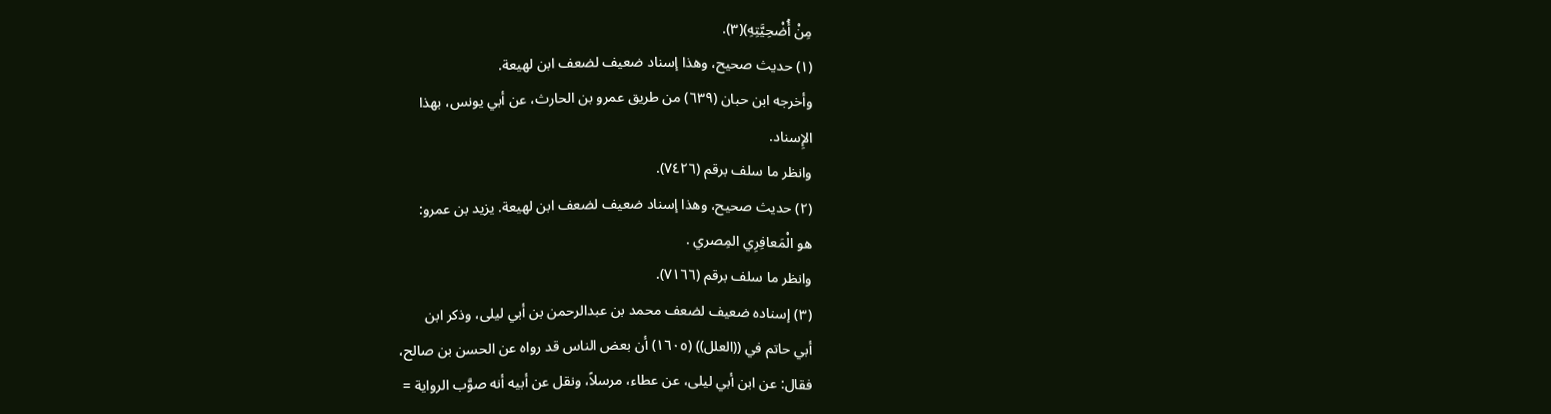مِنْ أُضْحِيَّتِهِ)(٣).
(١) حديث صحيح، وهذا إسناد ضعيف لضعف ابن لهيعة.
وأخرجه ابن حبان (٦٣٩) من طريق عمرو بن الحارث، عن أبي يونس، بهذا
الإِسناد.
وانظر ما سلف برقم (٧٤٢٦).
(٢) حديث صحيح، وهذا إسناد ضعيف لضعف ابن لهيعة. يزيد بن عمرو:
هو الْمَعافِرِي المِصري .
وانظر ما سلف برقم (٧١٦٦).
(٣) إسناده ضعيف لضعف محمد بن عبدالرحمن بن أبي ليلى، وذكر ابن
أبي حاتم في ((العلل)) (١٦٠٥) أن بعض الناس قد رواه عن الحسن بن صالح،
فقال: عن ابن أبي ليلى، عن عطاء، مرسلاً، ونقل عن أبيه أنه صوَّب الرواية =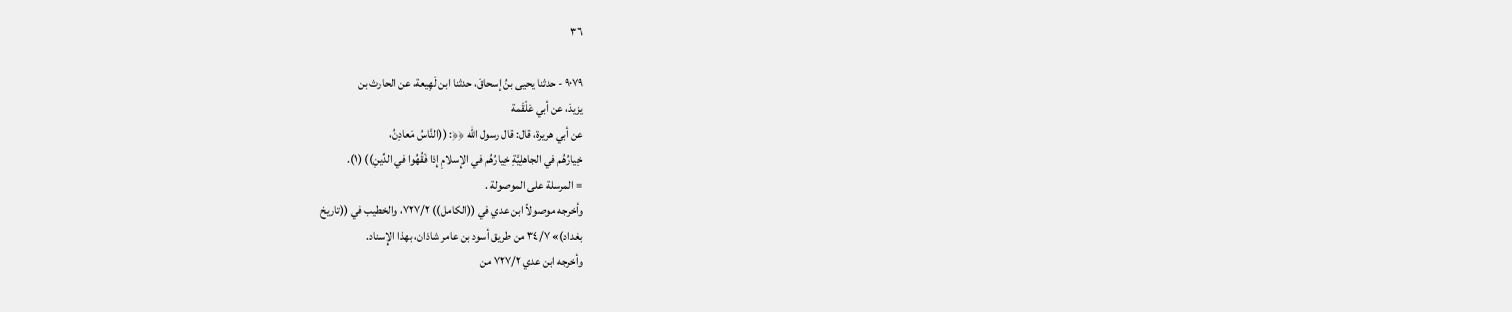٣٦

٩٠٧٩ - حدثنا يحيى بنُ إسحاقَ، حدثنا ابن لَهِيعة، عن الحارث بن
يزيدَ، عن أبي عَلْقَمة
عن أبي هريرة، قال: قال رسول الله ﴿﴿: ((النَّاسُ مَعادِنُ،
خِيارُهُم في الجاهلِيَّةِ خِيارُهُم في الإِسلامِ إِذا فَقُهُوا في الدِّينِ)) (١).
= المرسلة على الموصولة .
وأخرجه موصولاً ابن عدي في ((الكامل)) ٧٢٧/٢، والخطيب في ((تاريخ
بغداد)» ٣٤/٧ من طريق أسود بن عامر شاذان، بهذا الإِسناد.
وأخرجه ابن عدي ٧٢٧/٢ من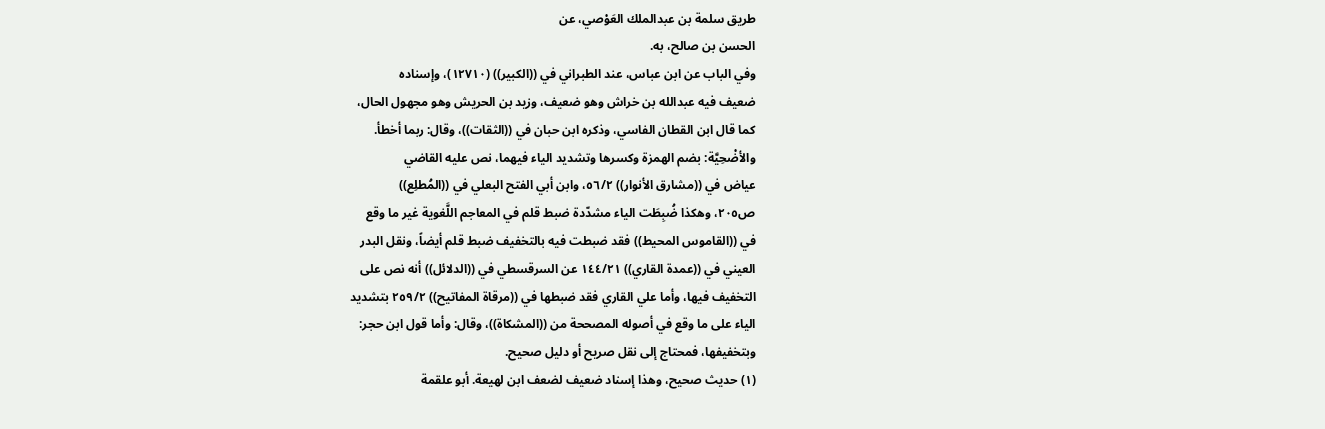طريق سلمة بن عبدالملك العَوْصي، عن
الحسن بن صالح، به.
وفي الباب عن ابن عباس، عند الطبراني في ((الكبير)) (١٢٧١٠)، وإسناده
ضعيف فيه عبدالله بن خراش وهو ضعيف، وزيد بن الحريش وهو مجهول الحال،
كما قال ابن القطان الفاسي، وذكره ابن حبان في ((الثقات))، وقال: ربما أخطأ.
والأضْحِيَّة: بضم الهمزة وكسرها وتشديد الياء فيهما، نص عليه القاضي
عياض في ((مشارق الأنوار)) ٥٦/٢، وابن أبي الفتح البعلي في ((المُطلِع))
ص٢٠٥، وهكذا ضُبِطَت الياء مشدّدة ضبط قلم في المعاجم اللَّغوية غير ما وقع
في ((القاموس المحيط)) فقد ضبطت فيه بالتخفيف ضبط قلم أيضاً، ونقل البدر
العيني في ((عمدة القاري)) ١٤٤/٢١ عن السرقسطي في ((الدلائل)) أنه نص على
التخفيف فيها، وأما علي القاري فقد ضبطها في ((مرقاة المفاتيح)) ٢٥٩/٢ بتشديد
الياء على ما وقع في أصوله المصححة من ((المشكاة))، وقال: وأما قول ابن حجر:
وبتخفيفها، فمحتاج إلى نقل صريح أو دليل صحيح.
(١) حديث صحيح، وهذا إسناد ضعيف لضعف ابن لهيعة. أبو علقمة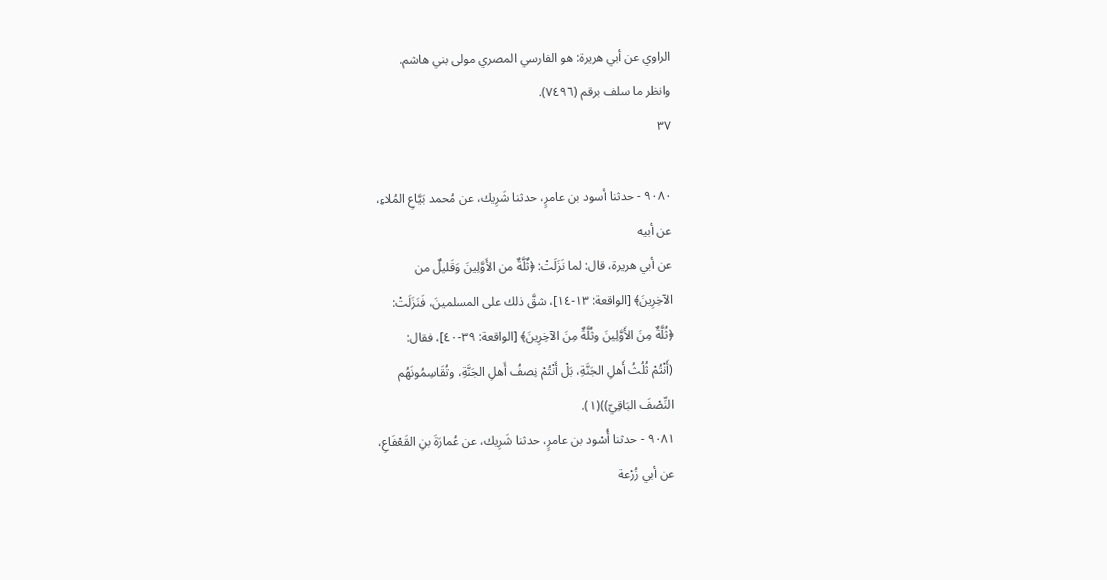الراوي عن أبي هريرة: هو الفارسي المصري مولى بني هاشم.
وانظر ما سلف برقم (٧٤٩٦).
٣٧

٩٠٨٠ - حدثنا أسود بن عامرٍ، حدثنا شَرِيك، عن مُحمد بَيَّاعِ المُلاءِ،
عن أبيه
عن أبي هريرة، قال: لما نَزَلَتْ: ﴿ثٌلَّةٌ من الأَوَّلِينَ وَقَليلٌ من
الآخِرِينَ﴾ [الواقعة: ١٣-١٤]، شقَّ ذلك على المسلمينَ، فَنَزَلَتْ:
﴿ثُلَّةٌ مِنَ الأَوَّلِينَ وثُلَّةٌ مِنَ الآخِرِينَ﴾ [الواقعة: ٣٩-٤٠]، فقال:
(أَنْتُمْ ثُلُثُ أَهلِ الجَنَّةِ، بَلْ أَنْتُمْ نِصفُ أَهلِ الجَنَّةِ، وتُقَاسِمُونَهُم
النِّصْفَ البَاقِيّ))(١).
٩٠٨١ - حدثنا أُسْود بن عامرٍ، حدثنا شَرِيك، عن عُمارَةَ بنِ القَعْفَاعِ،
عن أبي زُرْعة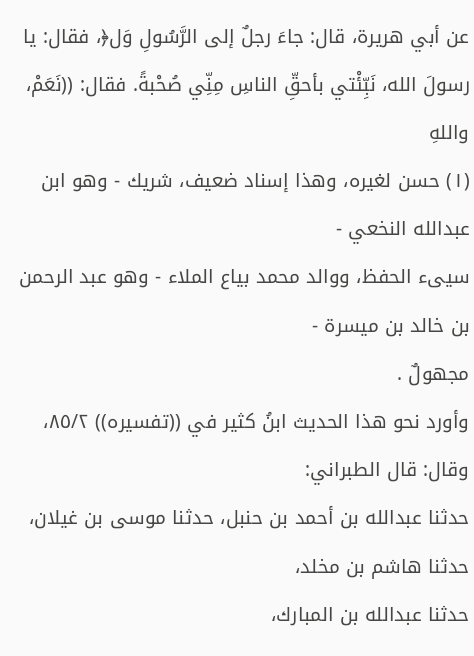عن أبي هريرة، قال: جاءَ رجلٌ إلى الرَّسُولِ وَل﴿، فقال: يا
رسولَ الله، نَبِّئْتي بأحقِّ الناسِ مِنِّي صُحْبةً. فقال: ((نَعَمْ، واللهِ
(١) حسن لغيره، وهذا إسناد ضعيف، شريك - وهو ابن عبدالله النخعي -
سيىء الحفظ، ووالد محمد بياع الملاء - وهو عبد الرحمن بن خالد بن ميسرة -
مجهولٌ .
وأورد نحو هذا الحديث ابنُ كثير في ((تفسيره)) ٨٥/٢، وقال: قال الطبراني:
حدثنا عبدالله بن أحمد بن حنبل، حدثنا موسى بن غیلان، حدثنا هاشم بن مخلد،
حدثنا عبدالله بن المبارك،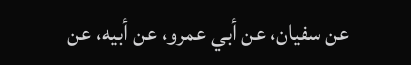عن سفيان، عن أبي عمرو، عن أبيه، عن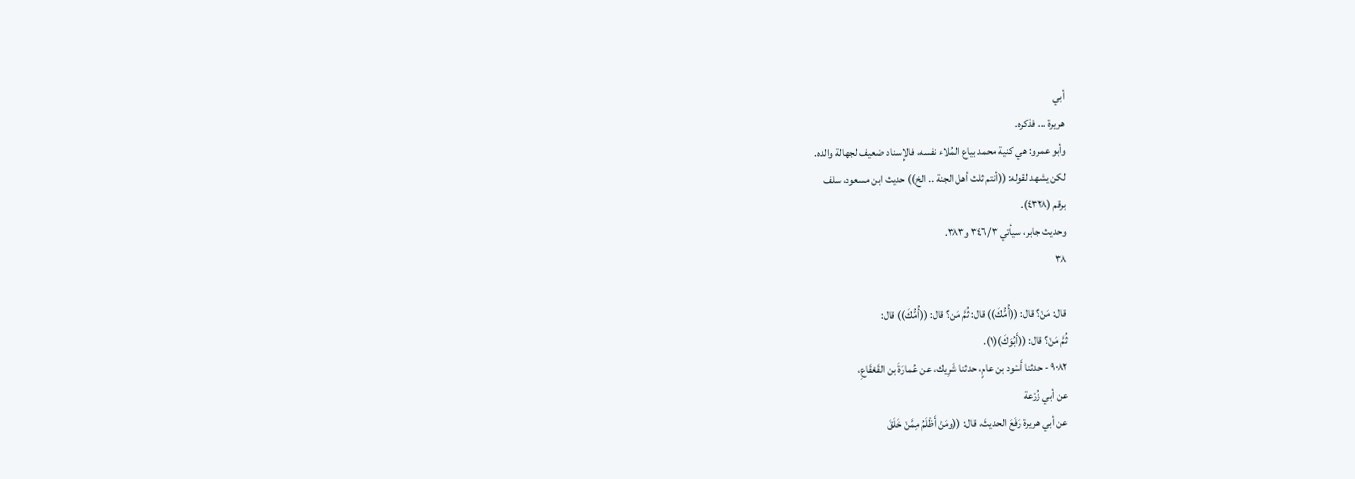أبي
هريرة ... فذكره.
وأبو عمرو: هي كنية محمد بياع المُلاء نفسه، فالإِسناد ضعيف لجهالة والده.
لكن يشهد لقوله: ((أنتم ثلث أهل الجنة .. الخ)) حديث ابن مسعود، سلف
برقم (٤٣٢٨).
وحديث جابر، سيأتي ٣٤٦/٣ و٣٨٣.
٣٨

قال: مَنْ؟ قال: ((أُمُّكَ)) قال: ثُمَّ مَن؟ قال: ((أُمُّكَ)) قال:
ثُمَّ مَنْ؟ قال: ((أَبُوَكَ)(١).
٩٠٨٢ - حدثنا أَسْود بن عامٍ، حدثنا شَرِيك، عن عُمارَةَ بن القَعْقَاعِ،
عن أبي زُرْعة
عن أبي هريرة رَفَعَ الحديثَ، قال: ((ومَنْ أَظْلَمُ مِمَّنْ خَلَقَ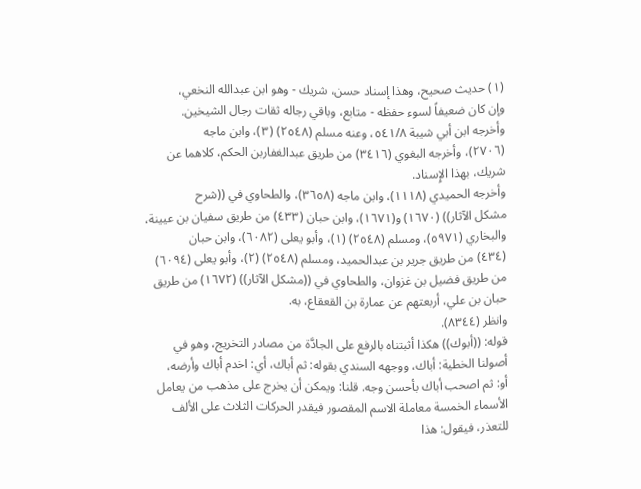(١) حديث صحيح، وهذا إسناد حسن، شريك - وهو ابن عبدالله النخعي،
وإن كان ضعيفاً لسوء حفظه - متابع، وباقي رجاله ثقات رجال الشيخين.
وأخرجه ابن أبي شيبة ٥٤١/٨، وعنه مسلم (٢٥٤٨) (٣)، وابن ماجه
(٢٧٠٦)، وأخرجه البغوي (٣٤١٦) من طريق عبدالغفاربن الحكم، كلاهما عن
شريك، بهذا الإِسناد.
وأخرجه الحميدي (١١١٨)، وابن ماجه (٣٦٥٨)، والطحاوي في ((شرح
مشكل الآثار)) (١٦٧٠) و(١٦٧١)، وابن حبان (٤٣٣) من طريق سفيان بن عيينة،
والبخاري (٥٩٧١)، ومسلم (٢٥٤٨) (١)، وأبو يعلى (٦٠٨٢)، وابن حبان
(٤٣٤) من طريق جرير بن عبدالحميد، ومسلم (٢٥٤٨) (٢)، وأبو يعلى (٦٠٩٤)
من طريق فضيل بن غزوان، والطحاوي في ((مشكل الآثار)) (١٦٧٢) من طريق
حبان بن علي، أربعتهم عن عمارة بن القعقاع، به.
وانظر (٨٣٤٤).
قوله: ((أبوك)) هكذا أثبتناه بالرفع على الجادَّة من مصادر التخريج، وهو في
أصولنا الخطية: أباك، ووجهه السندي بقوله: ثم أباك، أي: اخدم أباك وأرضه،
أو: ثم اصحب أباك بأحسن وجه. قلنا: ويمكن أن يخرج على مذهب من يعامل
الأسماء الخمسة معاملة الاسم المقصور فيقدر الحركات الثلاث على الألف
للتعذر، فيقول: هذا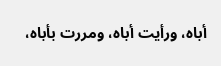أباه، ورأيت أباه، ومررت بأباه،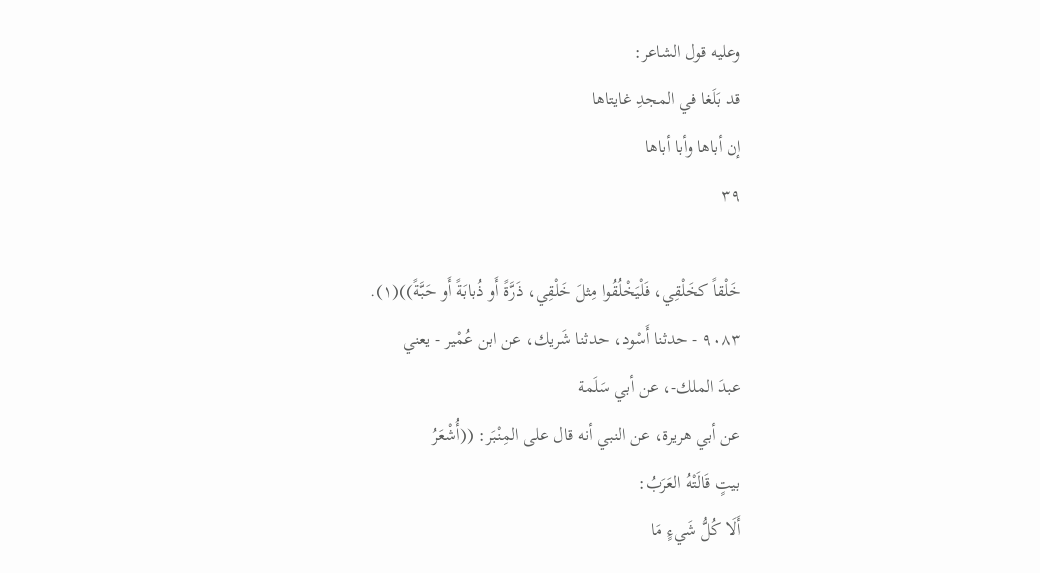وعليه قول الشاعر:
قد بَلَغا في المجدِ غايتاها
إن أباها وأبا أباها
٣٩

خَلْقاً كخَلْقِي، فَلْيَخْلُقُوا مِثلَ خَلْقِي، ذَرَّةً أَو ذُبابَةً أَو حَبَّةً))(١).
٩٠٨٣ - حدثنا أَسْود، حدثنا شَريك، عن ابن عُمْير - يعني
عبدَ الملك-، عن أبي سَلَمة
عن أبي هريرة، عن النبي أنه قال على المِنْبَر: ((أُشْعَرُ
بيتٍ قَالَتْهُ العَرَبُ:
أَلَا كُلُّ شَيءٍ مَا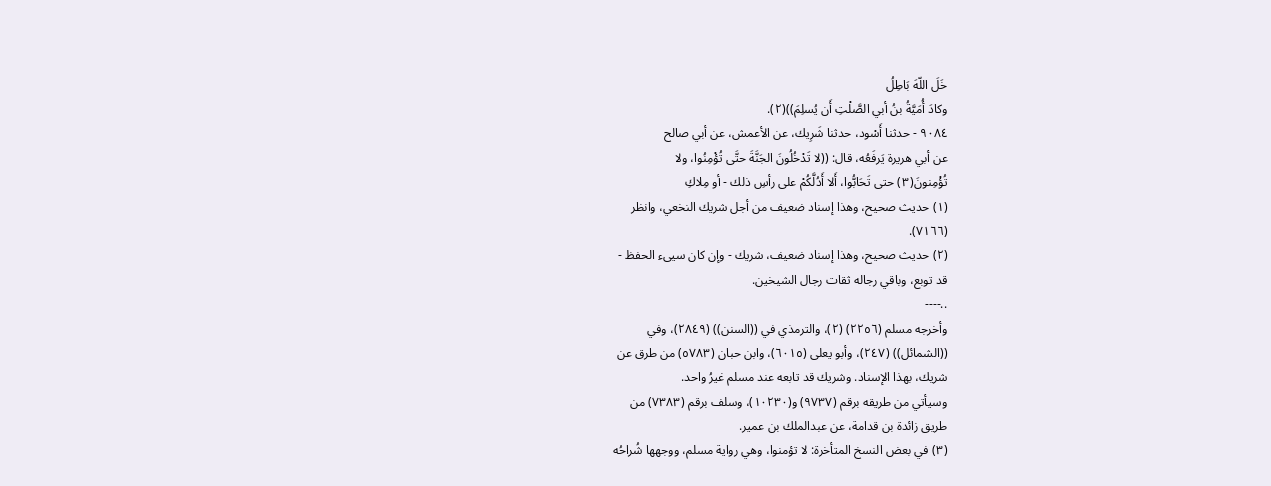خَلَ اللّهَ بَاطِلُ
وكادَ أُمَيَّةُ بنُ أبي الصَّلْتِ أَن يُسلِمَ))(٢).
٩٠٨٤ - حدثنا أَسْود، حدثنا شَرِيك، عن الأعمش، عن أبي صالح
عن أبي هريرة يَرفَعُه، قال: ((لا تَدْخُلُونَ الجَنَّةَ حتَّى تُؤْمِنُوا، ولا
تُؤْمِنونَ(٣) حتى تَحَابُّوا، أَلا أَدُلَّكُمْ على رأسِ ذلك - أو مِلاكِ
(١) حديث صحيح، وهذا إسناد ضعيف من أجل شريك النخعي، وانظر
(٧١٦٦).
(٢) حديث صحيح، وهذا إسناد ضعيف، شريك - وإن كان سيىء الحفظ -
قد توبع، وباقي رجاله ثقات رجال الشيخين.
..----
وأخرجه مسلم (٢٢٥٦) (٢)، والترمذي في ((السنن)) (٢٨٤٩)، وفي
((الشمائل)) (٢٤٧)، وأبو يعلى (٦٠١٥)، وابن حبان (٥٧٨٣) من طرق عن
شريك، بهذا الإسناد. وشريك قد تابعه عند مسلم غيرُ واحد.
وسيأتي من طريقه برقم (٩٧٣٧) و(١٠٢٣٠)، وسلف برقم (٧٣٨٣) من
طريق زائدة بن قدامة، عن عبدالملك بن عمير.
(٣) في بعض النسخ المتأخرة: لا تؤمنوا، وهي رواية مسلم، ووجهها شُراحُه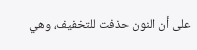على أن النون حذفت للتخفيف، وهي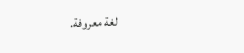لغة معروفة.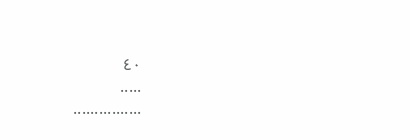٤٠
.....
................